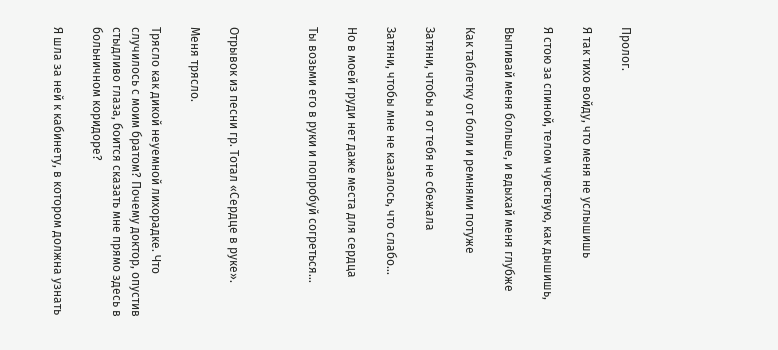Пролог.

Я так тихо войду, что меня не услышишь

Я стою за спиной, телом чувствую, как дышишь,

Выпивай меня больше, и вдыхай меня глубже

Как таблетку от боли и ремнями потуже

Затяни, чтобы я от тебя не сбежала

Затяни, чтобы мне не казалось, что слабо...

Но в моей груди нет даже места для сердца

Ты возьми его в руки и попробуй согреться…



Отрывок из песни гр. Тотал «Сердце в руке».

Меня трясло.

Трясло как дикой неуемной лихорадке. Что случилось с моим братом? Почему доктор, опустив стыдливо глаза, боится сказать мне прямо здесь в больничном коридоре?

Я шла за ней к кабинету, в котором должна узнать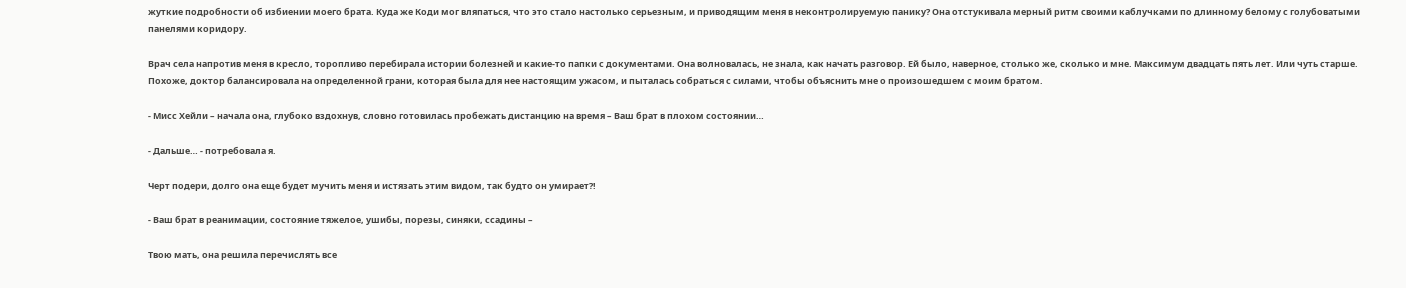жуткие подробности об избиении моего брата. Куда же Коди мог вляпаться, что это стало настолько серьезным, и приводящим меня в неконтролируемую панику? Она отстукивала мерный ритм своими каблучками по длинному белому с голубоватыми панелями коридору.

Врач села напротив меня в кресло, торопливо перебирала истории болезней и какие-то папки с документами. Она волновалась, не знала, как начать разговор. Ей было, наверное, столько же, сколько и мне. Максимум двадцать пять лет. Или чуть старше. Похоже, доктор балансировала на определенной грани, которая была для нее настоящим ужасом, и пыталась собраться с силами, чтобы объяснить мне о произошедшем с моим братом.

- Мисс Хейли – начала она, глубоко вздохнув, словно готовилась пробежать дистанцию на время – Ваш брат в плохом состоянии…

- Дальше… - потребовала я.

Черт подери, долго она еще будет мучить меня и истязать этим видом, так будто он умирает?!

- Ваш брат в реанимации, состояние тяжелое, ушибы, порезы, синяки, ссадины –

Твою мать, она решила перечислять все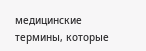медицинские термины, которые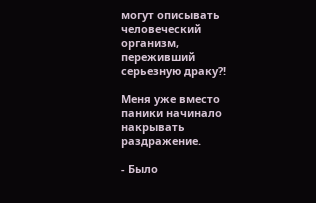могут описывать человеческий организм, переживший серьезную драку?!

Меня уже вместо паники начинало накрывать раздражение.

- Было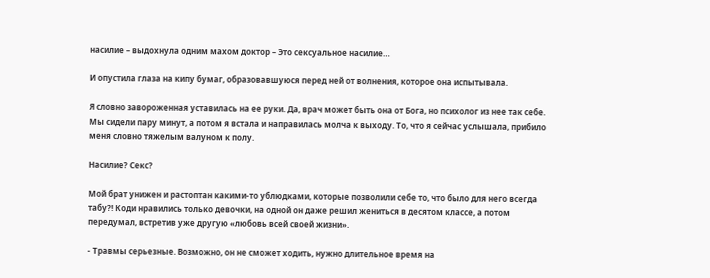насилие – выдохнула одним махом доктор – Это сексуальное насилие…

И опустила глаза на кипу бумаг, образовавшуюся перед ней от волнения, которое она испытывала.

Я словно завороженная уставилась на ее руки. Да, врач может быть она от Бога, но психолог из нее так себе. Мы сидели пару минут, а потом я встала и направилась молча к выходу. То, что я сейчас услышала, прибило меня словно тяжелым валуном к полу.

Насилие? Секс?

Мой брат унижен и растоптан какими-то ублюдками, которые позволили себе то, что было для него всегда табу?! Коди нравились только девочки, на одной он даже решил жениться в десятом классе, а потом передумал, встретив уже другую «любовь всей своей жизни».

- Травмы серьезные. Возможно, он не сможет ходить, нужно длительное время на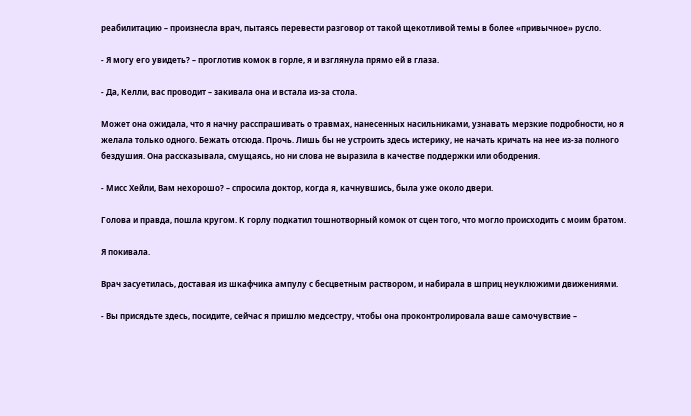реабилитацию – произнесла врач, пытаясь перевести разговор от такой щекотливой темы в более «привычное» русло.

- Я могу его увидеть? – проглотив комок в горле, я и взглянула прямо ей в глаза.

- Да, Келли, вас проводит – закивала она и встала из-за стола.

Может она ожидала, что я начну расспрашивать о травмах, нанесенных насильниками, узнавать мерзкие подробности, но я желала только одного. Бежать отсюда. Прочь. Лишь бы не устроить здесь истерику, не начать кричать на нее из-за полного бездушия. Она рассказывала, смущаясь, но ни слова не выразила в качестве поддержки или ободрения.

- Мисс Хейли, Вам нехорошо? – спросила доктор, когда я, качнувшись, была уже около двери.

Голова и правда, пошла кругом. К горлу подкатил тошнотворный комок от сцен того, что могло происходить с моим братом.

Я покивала.

Врач засуетилась, доставая из шкафчика ампулу с бесцветным раствором, и набирала в шприц неуклюжими движениями.

- Вы присядьте здесь, посидите, сейчас я пришлю медсестру, чтобы она проконтролировала ваше самочувствие –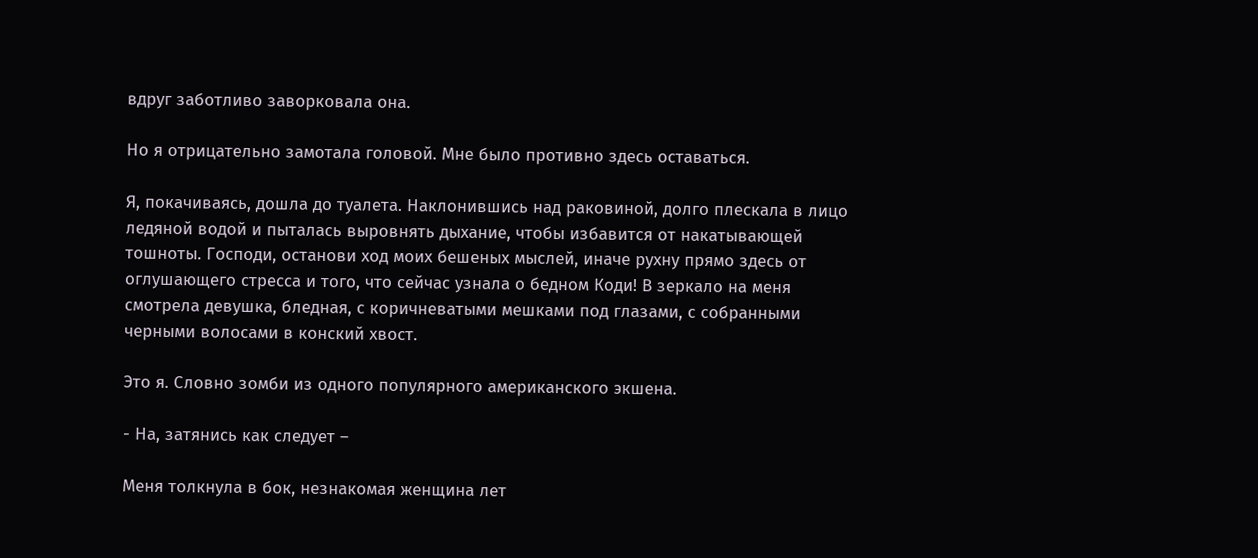вдруг заботливо заворковала она.

Но я отрицательно замотала головой. Мне было противно здесь оставаться.

Я, покачиваясь, дошла до туалета. Наклонившись над раковиной, долго плескала в лицо ледяной водой и пыталась выровнять дыхание, чтобы избавится от накатывающей тошноты. Господи, останови ход моих бешеных мыслей, иначе рухну прямо здесь от оглушающего стресса и того, что сейчас узнала о бедном Коди! В зеркало на меня смотрела девушка, бледная, с коричневатыми мешками под глазами, с собранными черными волосами в конский хвост.

Это я. Словно зомби из одного популярного американского экшена.

- На, затянись как следует –

Меня толкнула в бок, незнакомая женщина лет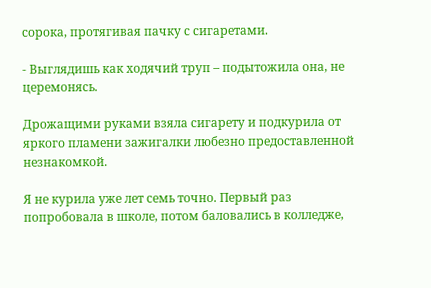сорока, протягивая пачку с сигаретами.

- Выглядишь как ходячий труп – подытожила она, не церемонясь.

Дрожащими руками взяла сигарету и подкурила от яркого пламени зажигалки любезно предоставленной незнакомкой.

Я не курила уже лет семь точно. Первый раз попробовала в школе, потом баловались в колледже,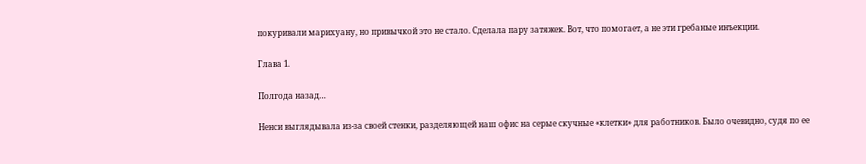покуривали марихуану, но привычкой это не стало. Сделала пару затяжек. Вот, что помогает, а не эти гребаные инъекции.

Глава 1.

Полгода назад…

Ненси выглядывала из-за своей стенки, разделяющей наш офис на серые скучные «клетки» для работников. Было очевидно, судя по ее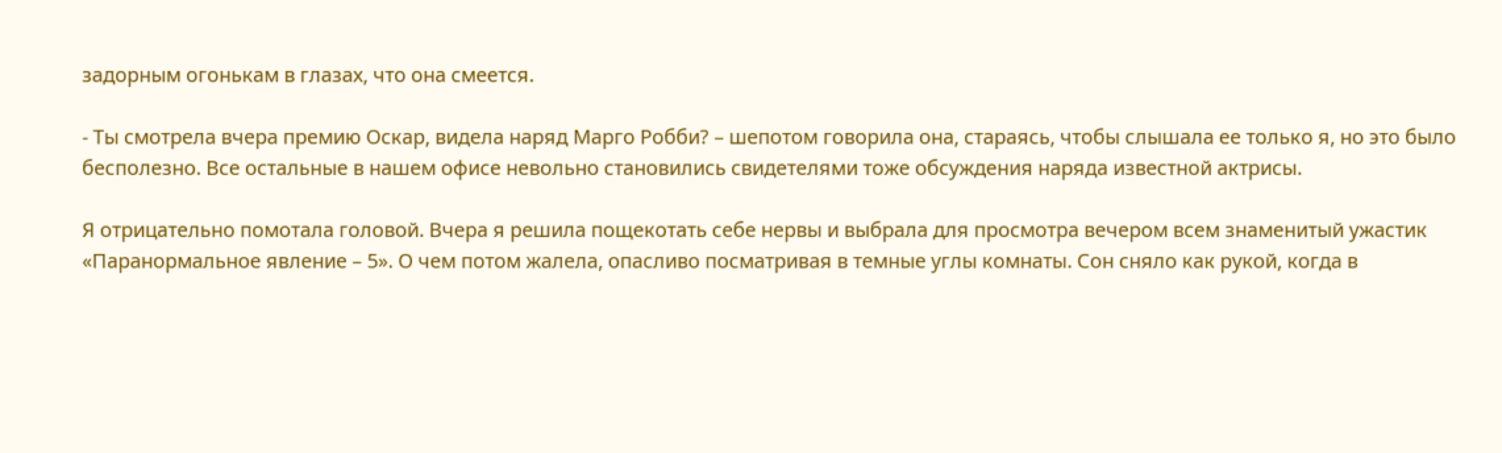задорным огонькам в глазах, что она смеется.

- Ты смотрела вчера премию Оскар, видела наряд Марго Робби? – шепотом говорила она, стараясь, чтобы слышала ее только я, но это было бесполезно. Все остальные в нашем офисе невольно становились свидетелями тоже обсуждения наряда известной актрисы.

Я отрицательно помотала головой. Вчера я решила пощекотать себе нервы и выбрала для просмотра вечером всем знаменитый ужастик «Паранормальное явление – 5». О чем потом жалела, опасливо посматривая в темные углы комнаты. Сон сняло как рукой, когда в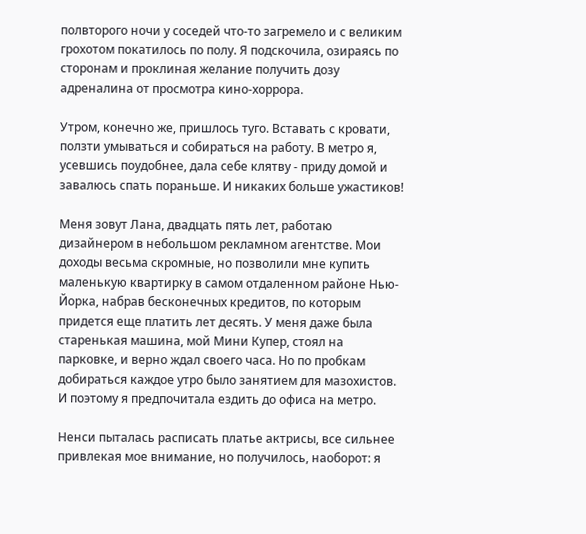полвторого ночи у соседей что-то загремело и с великим грохотом покатилось по полу. Я подскочила, озираясь по сторонам и проклиная желание получить дозу адреналина от просмотра кино-хоррора.

Утром, конечно же, пришлось туго. Вставать с кровати, ползти умываться и собираться на работу. В метро я, усевшись поудобнее, дала себе клятву - приду домой и завалюсь спать пораньше. И никаких больше ужастиков!

Меня зовут Лана, двадцать пять лет, работаю дизайнером в небольшом рекламном агентстве. Мои доходы весьма скромные, но позволили мне купить маленькую квартирку в самом отдаленном районе Нью-Йорка, набрав бесконечных кредитов, по которым придется еще платить лет десять. У меня даже была старенькая машина, мой Мини Купер, стоял на парковке, и верно ждал своего часа. Но по пробкам добираться каждое утро было занятием для мазохистов. И поэтому я предпочитала ездить до офиса на метро.

Ненси пыталась расписать платье актрисы, все сильнее привлекая мое внимание, но получилось, наоборот: я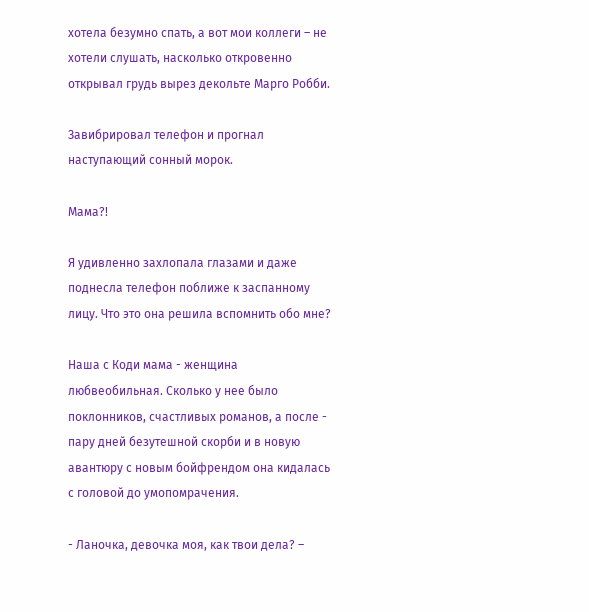хотела безумно спать, а вот мои коллеги – не хотели слушать, насколько откровенно открывал грудь вырез декольте Марго Робби.

Завибрировал телефон и прогнал наступающий сонный морок.

Мама?!

Я удивленно захлопала глазами и даже поднесла телефон поближе к заспанному лицу. Что это она решила вспомнить обо мне?

Наша с Коди мама - женщина любвеобильная. Сколько у нее было поклонников, счастливых романов, а после - пару дней безутешной скорби и в новую авантюру с новым бойфрендом она кидалась с головой до умопомрачения.

- Ланочка, девочка моя, как твои дела? –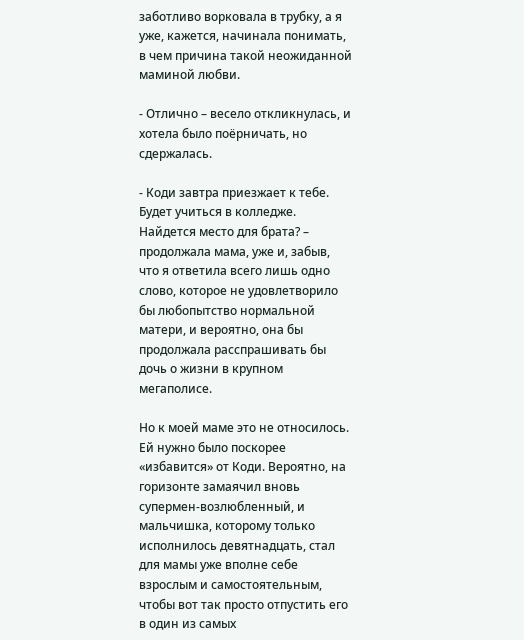заботливо ворковала в трубку, а я уже, кажется, начинала понимать, в чем причина такой неожиданной маминой любви.

- Отлично – весело откликнулась, и хотела было поёрничать, но сдержалась.

- Коди завтра приезжает к тебе. Будет учиться в колледже. Найдется место для брата? – продолжала мама, уже и, забыв, что я ответила всего лишь одно слово, которое не удовлетворило бы любопытство нормальной матери, и вероятно, она бы продолжала расспрашивать бы дочь о жизни в крупном мегаполисе.

Но к моей маме это не относилось. Ей нужно было поскорее «избавится» от Коди. Вероятно, на горизонте замаячил вновь супермен-возлюбленный, и мальчишка, которому только исполнилось девятнадцать, стал для мамы уже вполне себе взрослым и самостоятельным, чтобы вот так просто отпустить его в один из самых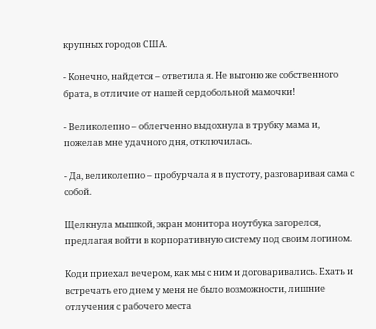крупных городов США.

- Конечно, найдется – ответила я. Не выгоню же собственного брата, в отличие от нашей сердобольной мамочки!

- Великолепно – облегченно выдохнула в трубку мама и, пожелав мне удачного дня, отключилась.

- Да, великолепно – пробурчала я в пустоту, разговаривая сама с собой.

Щелкнула мышкой, экран монитора ноутбука загорелся, предлагая войти в корпоративную систему под своим логином.

Коди приехал вечером, как мы с ним и договаривались. Ехать и встречать его днем у меня не было возможности, лишние отлучения с рабочего места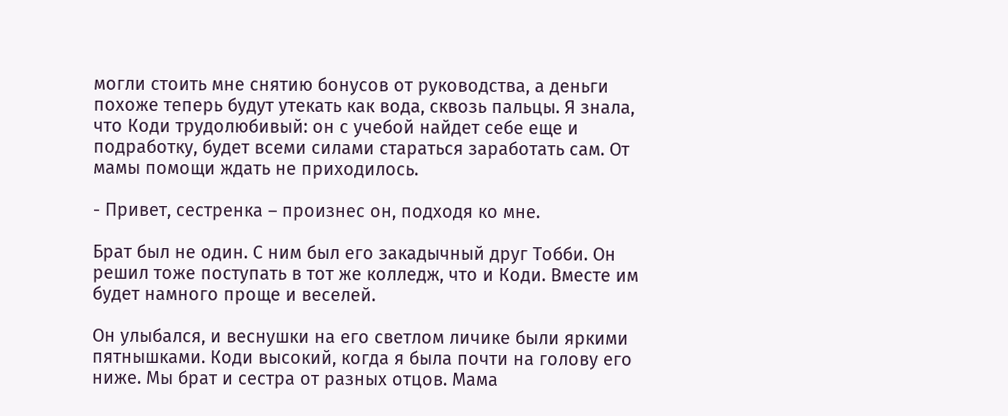могли стоить мне снятию бонусов от руководства, а деньги похоже теперь будут утекать как вода, сквозь пальцы. Я знала, что Коди трудолюбивый: он с учебой найдет себе еще и подработку, будет всеми силами стараться заработать сам. От мамы помощи ждать не приходилось.

- Привет, сестренка – произнес он, подходя ко мне.

Брат был не один. С ним был его закадычный друг Тобби. Он решил тоже поступать в тот же колледж, что и Коди. Вместе им будет намного проще и веселей.

Он улыбался, и веснушки на его светлом личике были яркими пятнышками. Коди высокий, когда я была почти на голову его ниже. Мы брат и сестра от разных отцов. Мама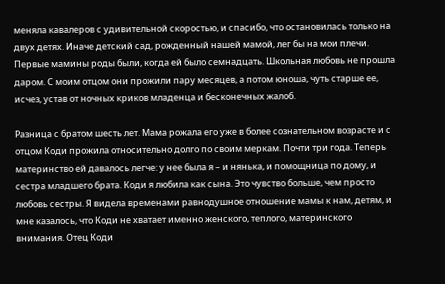меняла кавалеров с удивительной скоростью, и спасибо, что остановилась только на двух детях. Иначе детский сад, рожденный нашей мамой, лег бы на мои плечи. Первые мамины роды были, когда ей было семнадцать. Школьная любовь не прошла даром. С моим отцом они прожили пару месяцев, а потом юноша, чуть старше ее, исчез, устав от ночных криков младенца и бесконечных жалоб.

Разница с братом шесть лет. Мама рожала его уже в более сознательном возрасте и с отцом Коди прожила относительно долго по своим меркам. Почти три года. Теперь материнство ей давалось легче: у нее была я – и нянька, и помощница по дому, и сестра младшего брата. Коди я любила как сына. Это чувство больше, чем просто любовь сестры. Я видела временами равнодушное отношение мамы к нам, детям, и мне казалось, что Коди не хватает именно женского, теплого, материнского внимания. Отец Коди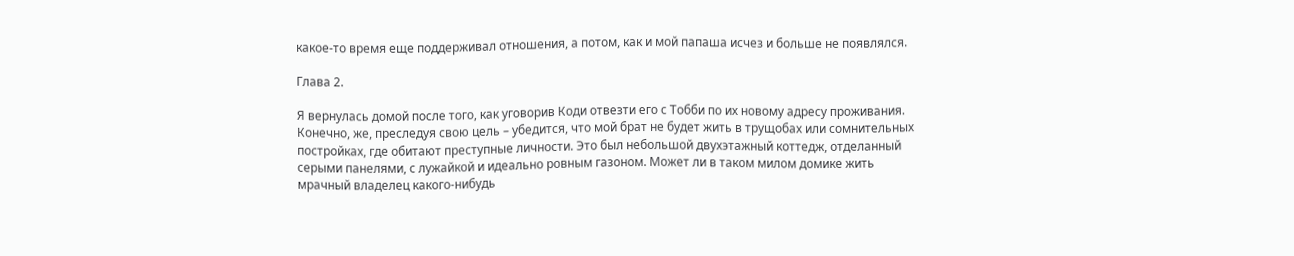какое-то время еще поддерживал отношения, а потом, как и мой папаша исчез и больше не появлялся.

Глава 2.

Я вернулась домой после того, как уговорив Коди отвезти его с Тобби по их новому адресу проживания. Конечно, же, преследуя свою цель – убедится, что мой брат не будет жить в трущобах или сомнительных постройках, где обитают преступные личности. Это был небольшой двухэтажный коттедж, отделанный серыми панелями, с лужайкой и идеально ровным газоном. Может ли в таком милом домике жить мрачный владелец какого-нибудь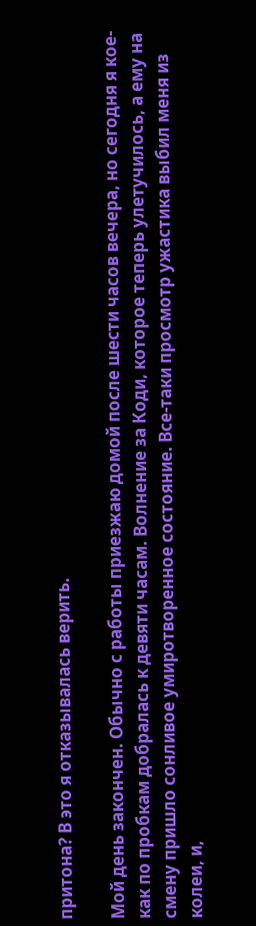притона? В это я отказывалась верить.

Мой день закончен. Обычно с работы приезжаю домой после шести часов вечера, но сегодня я кое-как по пробкам добралась к девяти часам. Волнение за Коди, которое теперь улетучилось, а ему на смену пришло сонливое умиротворенное состояние. Все-таки просмотр ужастика выбил меня из колеи, и,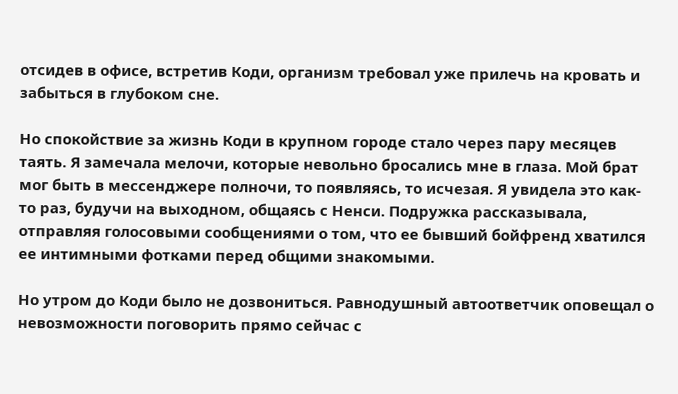отсидев в офисе, встретив Коди, организм требовал уже прилечь на кровать и забыться в глубоком сне.

Но спокойствие за жизнь Коди в крупном городе стало через пару месяцев таять. Я замечала мелочи, которые невольно бросались мне в глаза. Мой брат мог быть в мессенджере полночи, то появляясь, то исчезая. Я увидела это как-то раз, будучи на выходном, общаясь с Ненси. Подружка рассказывала, отправляя голосовыми сообщениями о том, что ее бывший бойфренд хватился ее интимными фотками перед общими знакомыми.

Но утром до Коди было не дозвониться. Равнодушный автоответчик оповещал о невозможности поговорить прямо сейчас с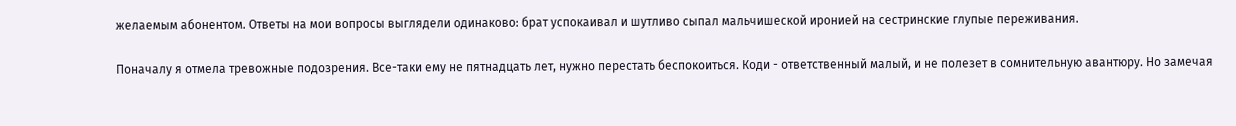желаемым абонентом. Ответы на мои вопросы выглядели одинаково: брат успокаивал и шутливо сыпал мальчишеской иронией на сестринские глупые переживания.

Поначалу я отмела тревожные подозрения. Все-таки ему не пятнадцать лет, нужно перестать беспокоиться. Коди - ответственный малый, и не полезет в сомнительную авантюру. Но замечая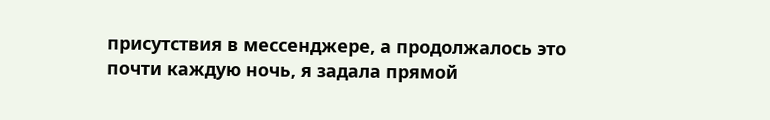присутствия в мессенджере, а продолжалось это почти каждую ночь, я задала прямой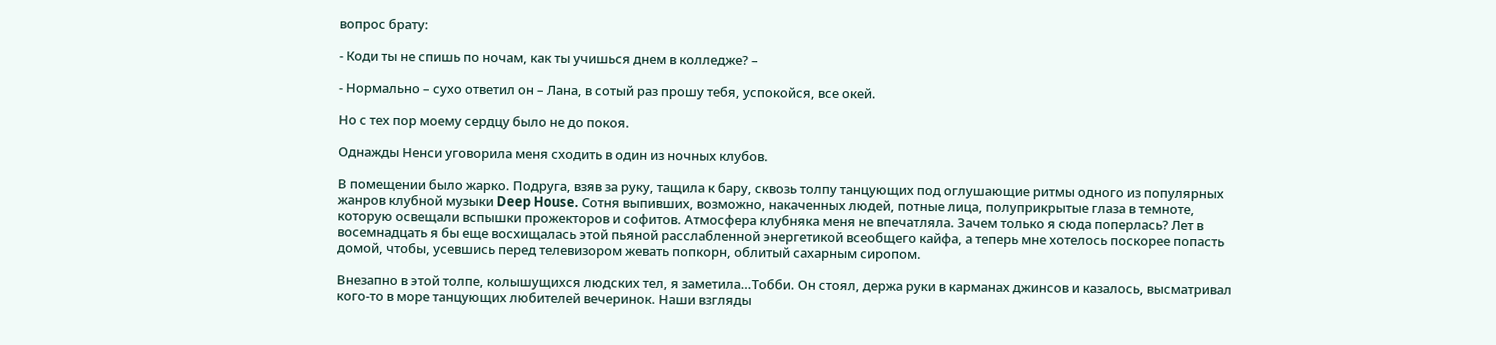вопрос брату:

- Коди ты не спишь по ночам, как ты учишься днем в колледже? –

- Нормально – сухо ответил он – Лана, в сотый раз прошу тебя, успокойся, все окей.

Но с тех пор моему сердцу было не до покоя.

Однажды Ненси уговорила меня сходить в один из ночных клубов.

В помещении было жарко. Подруга, взяв за руку, тащила к бару, сквозь толпу танцующих под оглушающие ритмы одного из популярных жанров клубной музыки Deep House. Сотня выпивших, возможно, накаченных людей, потные лица, полуприкрытые глаза в темноте, которую освещали вспышки прожекторов и софитов. Атмосфера клубняка меня не впечатляла. Зачем только я сюда поперлась? Лет в восемнадцать я бы еще восхищалась этой пьяной расслабленной энергетикой всеобщего кайфа, а теперь мне хотелось поскорее попасть домой, чтобы, усевшись перед телевизором жевать попкорн, облитый сахарным сиропом.

Внезапно в этой толпе, колышущихся людских тел, я заметила…Тобби. Он стоял, держа руки в карманах джинсов и казалось, высматривал кого-то в море танцующих любителей вечеринок. Наши взгляды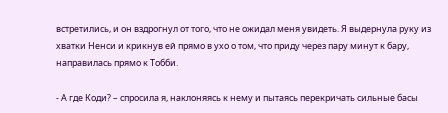встретились, и он вздрогнул от того, что не ожидал меня увидеть. Я выдернула руку из хватки Ненси и крикнув ей прямо в ухо о том, что приду через пару минут к бару, направилась прямо к Тобби.

- А где Коди? – спросила я, наклоняясь к нему и пытаясь перекричать сильные басы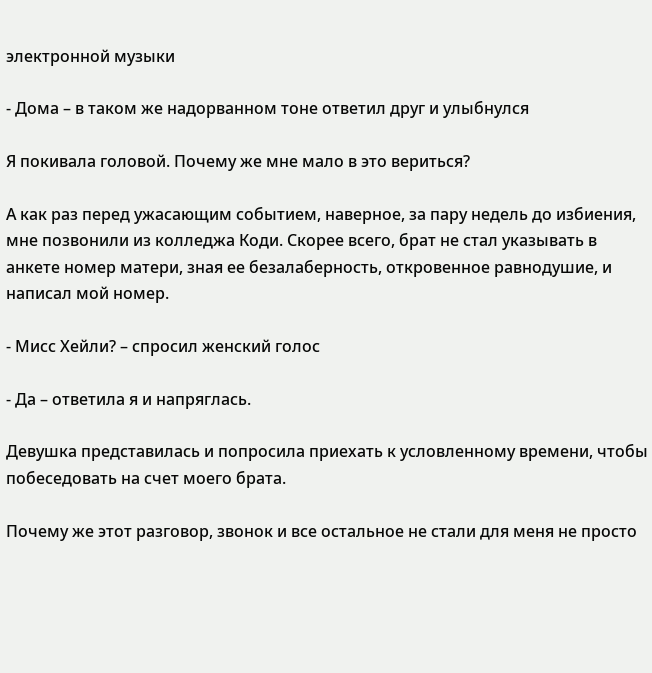электронной музыки

- Дома – в таком же надорванном тоне ответил друг и улыбнулся

Я покивала головой. Почему же мне мало в это вериться?

А как раз перед ужасающим событием, наверное, за пару недель до избиения, мне позвонили из колледжа Коди. Скорее всего, брат не стал указывать в анкете номер матери, зная ее безалаберность, откровенное равнодушие, и написал мой номер.

- Мисс Хейли? – спросил женский голос

- Да – ответила я и напряглась.

Девушка представилась и попросила приехать к условленному времени, чтобы побеседовать на счет моего брата.

Почему же этот разговор, звонок и все остальное не стали для меня не просто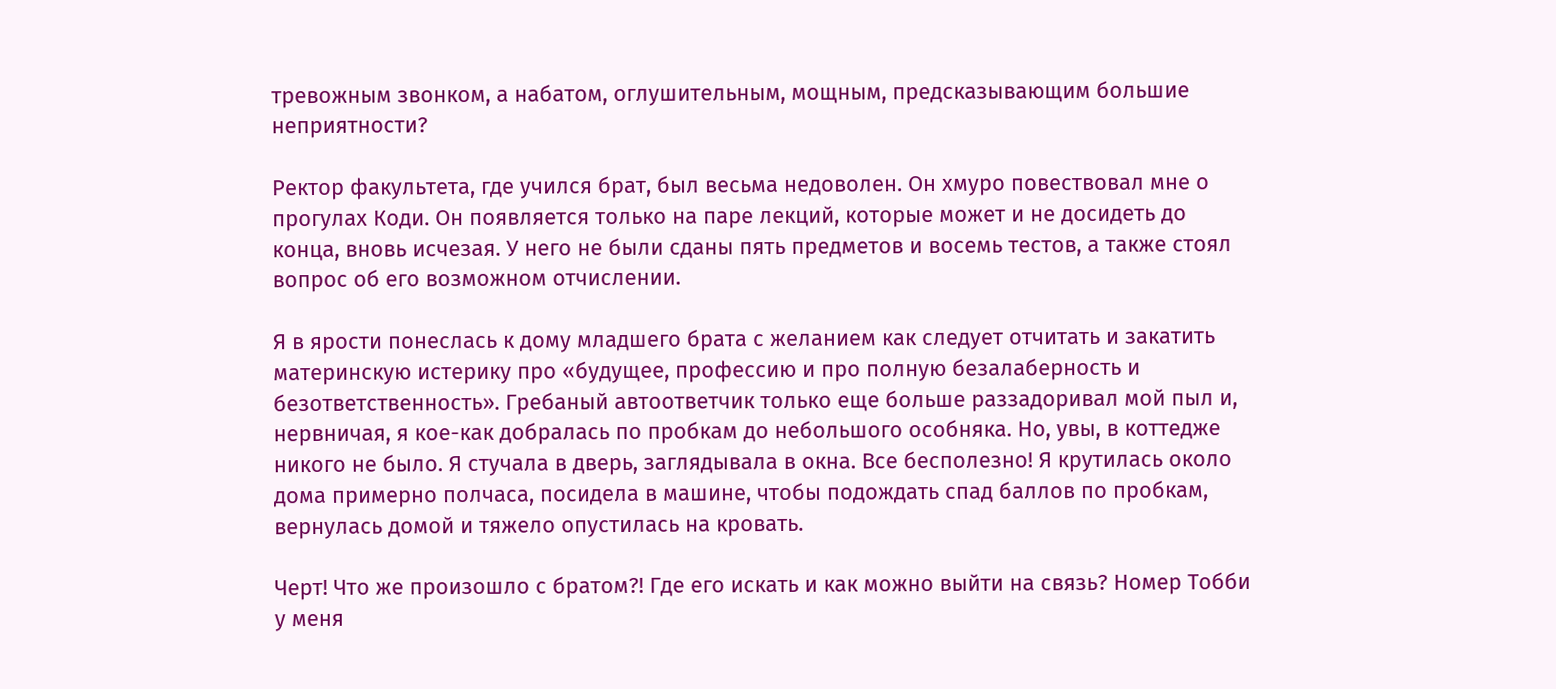тревожным звонком, а набатом, оглушительным, мощным, предсказывающим большие неприятности?

Ректор факультета, где учился брат, был весьма недоволен. Он хмуро повествовал мне о прогулах Коди. Он появляется только на паре лекций, которые может и не досидеть до конца, вновь исчезая. У него не были сданы пять предметов и восемь тестов, а также стоял вопрос об его возможном отчислении.

Я в ярости понеслась к дому младшего брата с желанием как следует отчитать и закатить материнскую истерику про «будущее, профессию и про полную безалаберность и безответственность». Гребаный автоответчик только еще больше раззадоривал мой пыл и, нервничая, я кое-как добралась по пробкам до небольшого особняка. Но, увы, в коттедже никого не было. Я стучала в дверь, заглядывала в окна. Все бесполезно! Я крутилась около дома примерно полчаса, посидела в машине, чтобы подождать спад баллов по пробкам, вернулась домой и тяжело опустилась на кровать.

Черт! Что же произошло с братом?! Где его искать и как можно выйти на связь? Номер Тобби у меня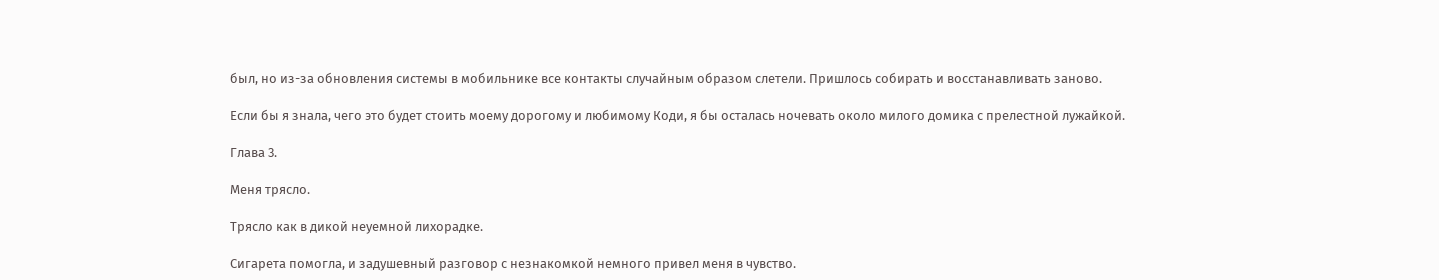был, но из-за обновления системы в мобильнике все контакты случайным образом слетели. Пришлось собирать и восстанавливать заново.

Если бы я знала, чего это будет стоить моему дорогому и любимому Коди, я бы осталась ночевать около милого домика с прелестной лужайкой.

Глава 3.

Меня трясло.

Трясло как в дикой неуемной лихорадке.

Сигарета помогла, и задушевный разговор с незнакомкой немного привел меня в чувство.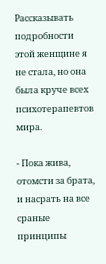Рассказывать подробности этой женщине я не стала, но она была круче всех психотерапевтов мира.

- Пока жива, отомсти за брата, и насрать на все сраные принципы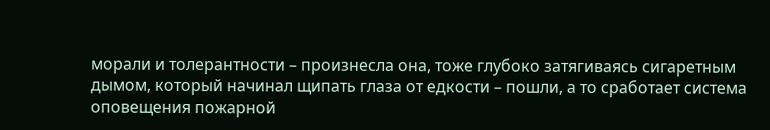морали и толерантности – произнесла она, тоже глубоко затягиваясь сигаретным дымом, который начинал щипать глаза от едкости – пошли, а то сработает система оповещения пожарной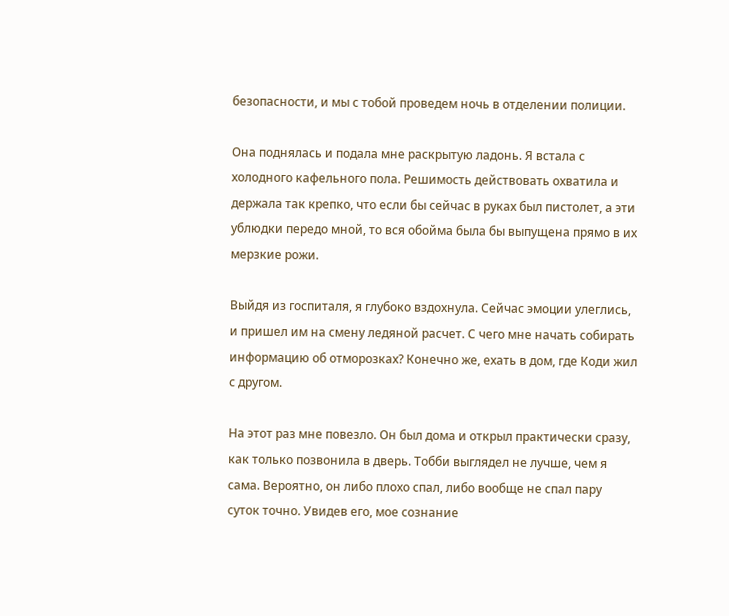безопасности, и мы с тобой проведем ночь в отделении полиции.

Она поднялась и подала мне раскрытую ладонь. Я встала с холодного кафельного пола. Решимость действовать охватила и держала так крепко, что если бы сейчас в руках был пистолет, а эти ублюдки передо мной, то вся обойма была бы выпущена прямо в их мерзкие рожи.

Выйдя из госпиталя, я глубоко вздохнула. Сейчас эмоции улеглись, и пришел им на смену ледяной расчет. С чего мне начать собирать информацию об отморозках? Конечно же, ехать в дом, где Коди жил с другом.

На этот раз мне повезло. Он был дома и открыл практически сразу, как только позвонила в дверь. Тобби выглядел не лучше, чем я сама. Вероятно, он либо плохо спал, либо вообще не спал пару суток точно. Увидев его, мое сознание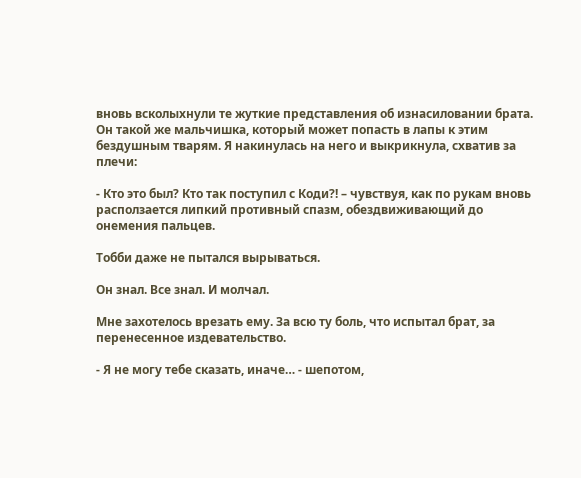вновь всколыхнули те жуткие представления об изнасиловании брата. Он такой же мальчишка, который может попасть в лапы к этим бездушным тварям. Я накинулась на него и выкрикнула, схватив за плечи:

- Кто это был? Кто так поступил с Коди?! – чувствуя, как по рукам вновь расползается липкий противный спазм, обездвиживающий до онемения пальцев.

Тобби даже не пытался вырываться.

Он знал. Все знал. И молчал.

Мне захотелось врезать ему. За всю ту боль, что испытал брат, за перенесенное издевательство.

- Я не могу тебе сказать, иначе… - шепотом,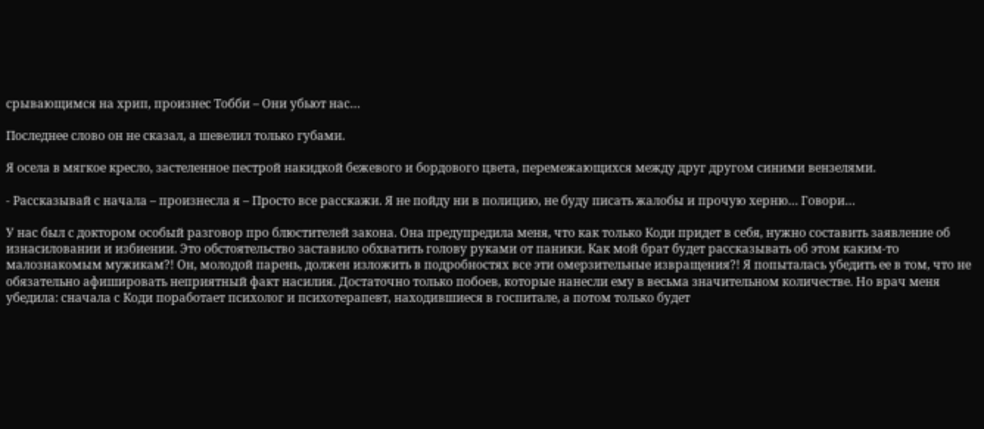срывающимся на хрип, произнес Тобби – Они убьют нас…

Последнее слово он не сказал, а шевелил только губами.

Я осела в мягкое кресло, застеленное пестрой накидкой бежевого и бордового цвета, перемежающихся между друг другом синими вензелями.

- Рассказывай с начала – произнесла я – Просто все расскажи. Я не пойду ни в полицию, не буду писать жалобы и прочую херню… Говори…

У нас был с доктором особый разговор про блюстителей закона. Она предупредила меня, что как только Коди придет в себя, нужно составить заявление об изнасиловании и избиении. Это обстоятельство заставило обхватить голову руками от паники. Как мой брат будет рассказывать об этом каким-то малознакомым мужикам?! Он, молодой парень, должен изложить в подробностях все эти омерзительные извращения?! Я попыталась убедить ее в том, что не обязательно афишировать неприятный факт насилия. Достаточно только побоев, которые нанесли ему в весьма значительном количестве. Но врач меня убедила: сначала с Коди поработает психолог и психотерапевт, находившиеся в госпитале, а потом только будет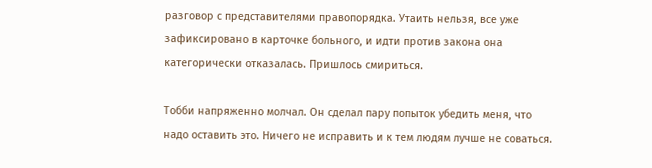разговор с представителями правопорядка. Утаить нельзя, все уже зафиксировано в карточке больного, и идти против закона она категорически отказалась. Пришлось смириться.

Тобби напряженно молчал. Он сделал пару попыток убедить меня, что надо оставить это. Ничего не исправить и к тем людям лучше не соваться.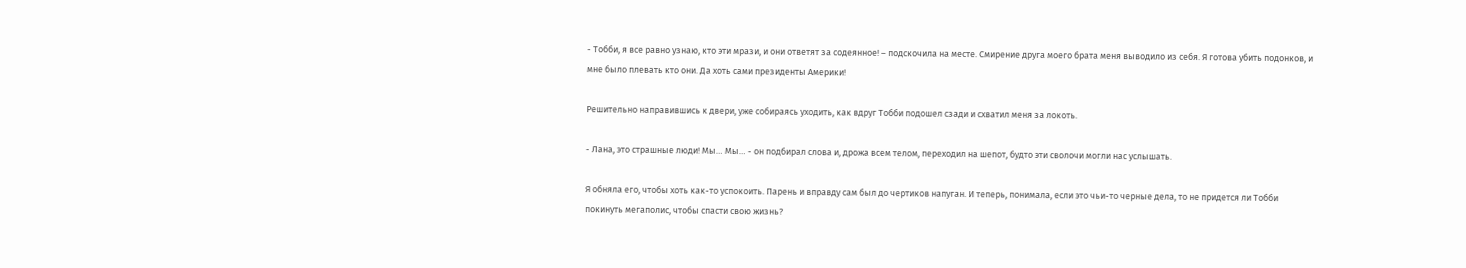- Тобби, я все равно узнаю, кто эти мрази, и они ответят за содеянное! – подскочила на месте. Смирение друга моего брата меня выводило из себя. Я готова убить подонков, и мне было плевать кто они. Да хоть сами президенты Америки!

Решительно направившись к двери, уже собираясь уходить, как вдруг Тобби подошел сзади и схватил меня за локоть.

- Лана, это страшные люди! Мы… Мы… - он подбирал слова и, дрожа всем телом, переходил на шепот, будто эти сволочи могли нас услышать.

Я обняла его, чтобы хоть как-то успокоить. Парень и вправду сам был до чертиков напуган. И теперь, понимала, если это чьи-то черные дела, то не придется ли Тобби покинуть мегаполис, чтобы спасти свою жизнь?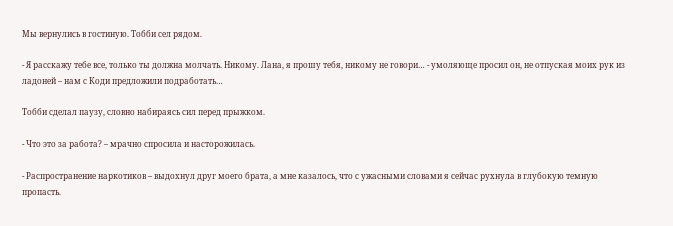Мы вернулись в гостиную. Тобби сел рядом.

- Я расскажу тебе все, только ты должна молчать. Никому. Лана, я прошу тебя, никому не говори… - умоляюще просил он, не отпуская моих рук из ладоней – нам с Коди предложили подработать…

Тобби сделал паузу, словно набираясь сил перед прыжком.

- Что это за работа? – мрачно спросила и насторожилась.

- Распространение наркотиков – выдохнул друг моего брата, а мне казалось, что с ужасными словами я сейчас рухнула в глубокую темную пропасть.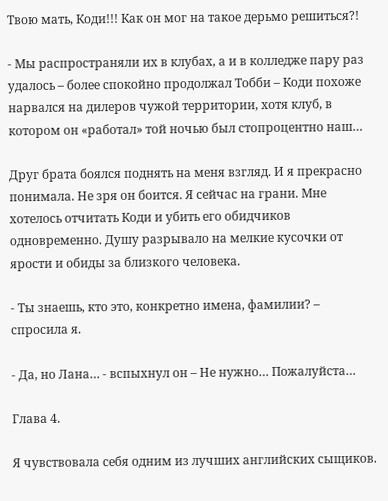Твою мать, Коди!!! Как он мог на такое дерьмо решиться?!

- Мы распространяли их в клубах, а и в колледже пару раз удалось – более спокойно продолжал Тобби – Коди похоже нарвался на дилеров чужой территории, хотя клуб, в котором он «работал» той ночью был стопроцентно наш…

Друг брата боялся поднять на меня взгляд. И я прекрасно понимала. Не зря он боится. Я сейчас на грани. Мне хотелось отчитать Коди и убить его обидчиков одновременно. Душу разрывало на мелкие кусочки от ярости и обиды за близкого человека.

- Ты знаешь, кто это, конкретно имена, фамилии? – спросила я.

- Да, но Лана… - вспыхнул он – Не нужно… Пожалуйста…

Глава 4.

Я чувствовала себя одним из лучших английских сыщиков.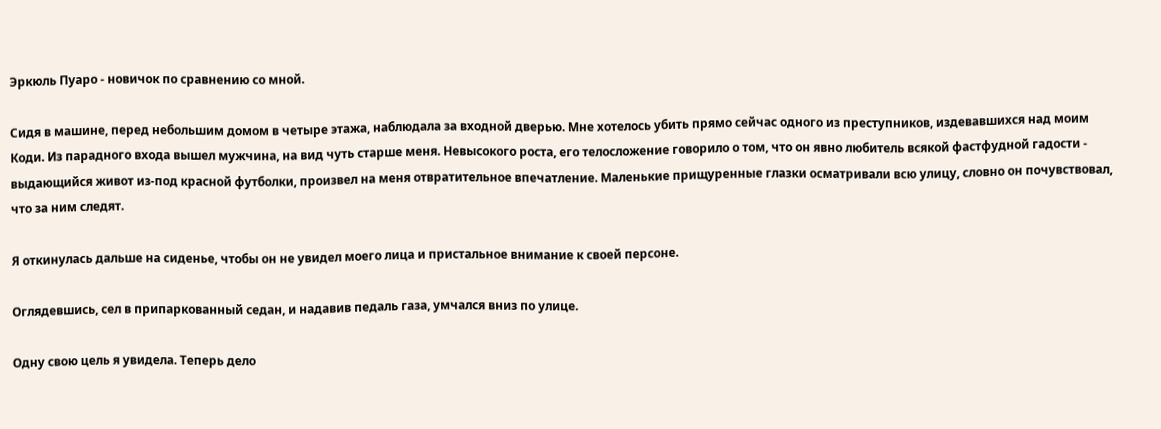Эркюль Пуаро - новичок по сравнению со мной.

Сидя в машине, перед небольшим домом в четыре этажа, наблюдала за входной дверью. Мне хотелось убить прямо сейчас одного из преступников, издевавшихся над моим Коди. Из парадного входа вышел мужчина, на вид чуть старше меня. Невысокого роста, его телосложение говорило о том, что он явно любитель всякой фастфудной гадости - выдающийся живот из-под красной футболки, произвел на меня отвратительное впечатление. Маленькие прищуренные глазки осматривали всю улицу, словно он почувствовал, что за ним следят.

Я откинулась дальше на сиденье, чтобы он не увидел моего лица и пристальное внимание к своей персоне.

Оглядевшись, сел в припаркованный седан, и надавив педаль газа, умчался вниз по улице.

Одну свою цель я увидела. Теперь дело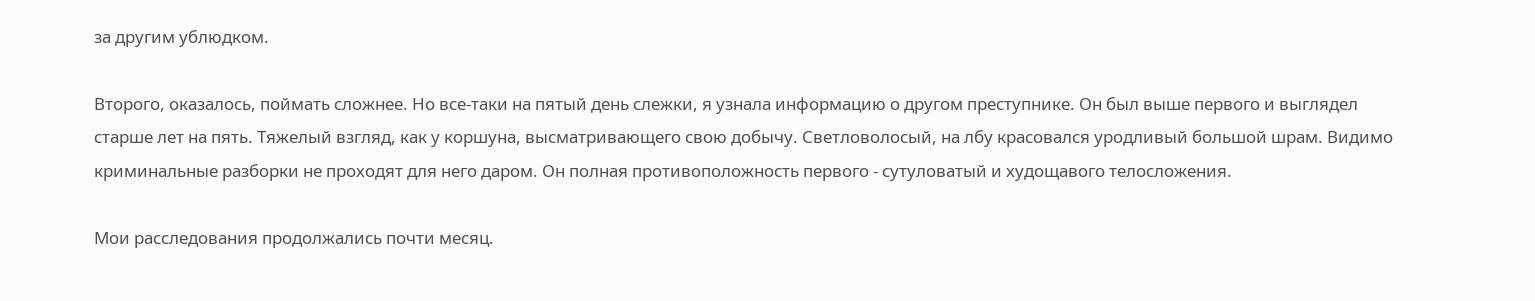за другим ублюдком.

Второго, оказалось, поймать сложнее. Но все-таки на пятый день слежки, я узнала информацию о другом преступнике. Он был выше первого и выглядел старше лет на пять. Тяжелый взгляд, как у коршуна, высматривающего свою добычу. Светловолосый, на лбу красовался уродливый большой шрам. Видимо криминальные разборки не проходят для него даром. Он полная противоположность первого - сутуловатый и худощавого телосложения.

Мои расследования продолжались почти месяц.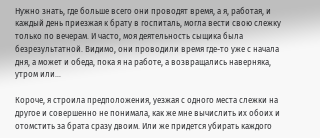Нужно знать, где больше всего они проводят время, а я, работая, и каждый день приезжая к брату в госпиталь, могла вести свою слежку только по вечерам. И часто, моя деятельность сыщика была безрезультатной. Видимо, они проводили время где-то уже с начала дня, а может и обеда, пока я на работе, а возвращались наверняка, утром или…

Короче, я строила предположения, уезжая с одного места слежки на другое и совершенно не понимала, как же мне вычислить их обоих и отомстить за брата сразу двоим. Или же придется убирать каждого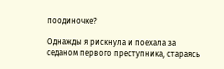поодиночке?

Однажды я рискнула и поехала за седаном первого преступника, стараясь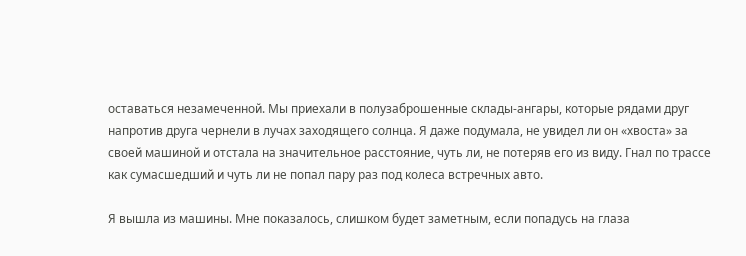оставаться незамеченной. Мы приехали в полузаброшенные склады-ангары, которые рядами друг напротив друга чернели в лучах заходящего солнца. Я даже подумала, не увидел ли он «хвоста» за своей машиной и отстала на значительное расстояние, чуть ли, не потеряв его из виду. Гнал по трассе как сумасшедший и чуть ли не попал пару раз под колеса встречных авто.

Я вышла из машины. Мне показалось, слишком будет заметным, если попадусь на глаза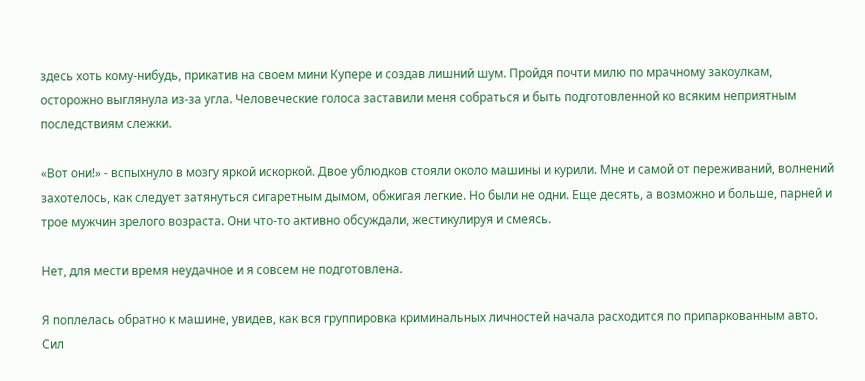здесь хоть кому-нибудь, прикатив на своем мини Купере и создав лишний шум. Пройдя почти милю по мрачному закоулкам, осторожно выглянула из-за угла. Человеческие голоса заставили меня собраться и быть подготовленной ко всяким неприятным последствиям слежки.

«Вот они!» - вспыхнуло в мозгу яркой искоркой. Двое ублюдков стояли около машины и курили. Мне и самой от переживаний, волнений захотелось, как следует затянуться сигаретным дымом, обжигая легкие. Но были не одни. Еще десять, а возможно и больше, парней и трое мужчин зрелого возраста. Они что-то активно обсуждали, жестикулируя и смеясь.

Нет, для мести время неудачное и я совсем не подготовлена.

Я поплелась обратно к машине, увидев, как вся группировка криминальных личностей начала расходится по припаркованным авто. Сил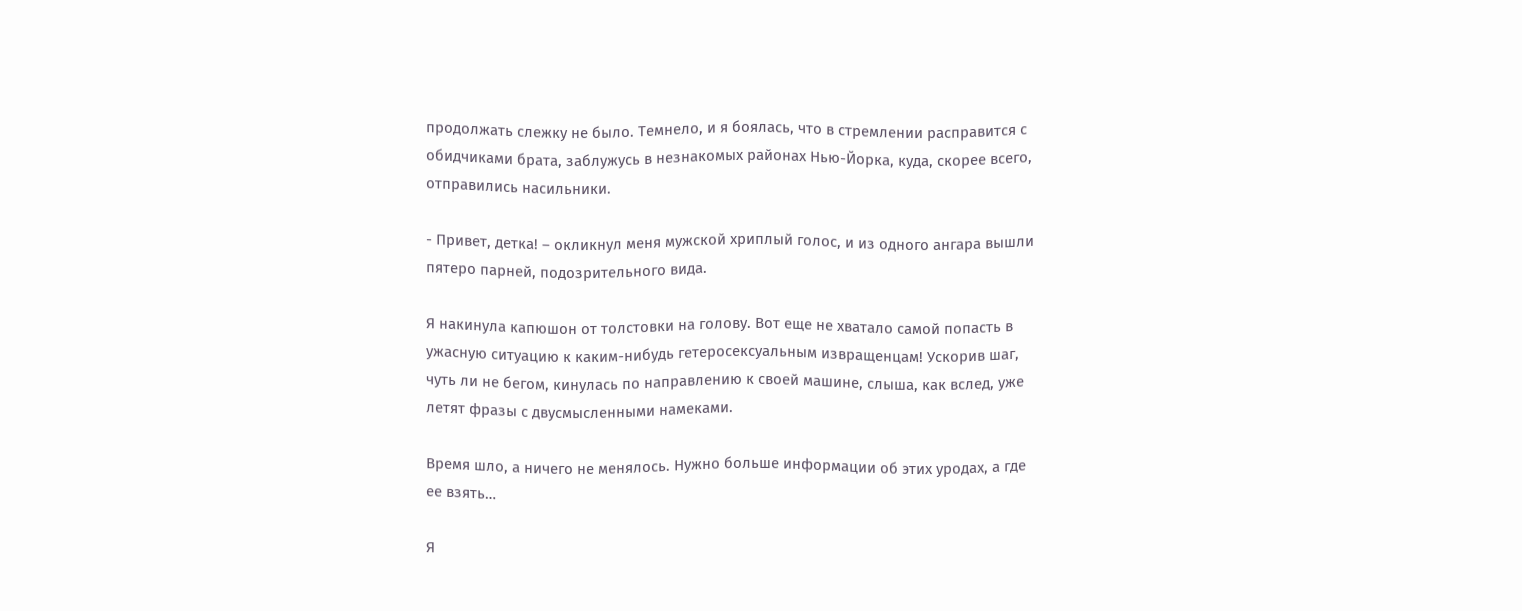продолжать слежку не было. Темнело, и я боялась, что в стремлении расправится с обидчиками брата, заблужусь в незнакомых районах Нью-Йорка, куда, скорее всего, отправились насильники.

- Привет, детка! – окликнул меня мужской хриплый голос, и из одного ангара вышли пятеро парней, подозрительного вида.

Я накинула капюшон от толстовки на голову. Вот еще не хватало самой попасть в ужасную ситуацию к каким-нибудь гетеросексуальным извращенцам! Ускорив шаг, чуть ли не бегом, кинулась по направлению к своей машине, слыша, как вслед, уже летят фразы с двусмысленными намеками.

Время шло, а ничего не менялось. Нужно больше информации об этих уродах, а где ее взять…

Я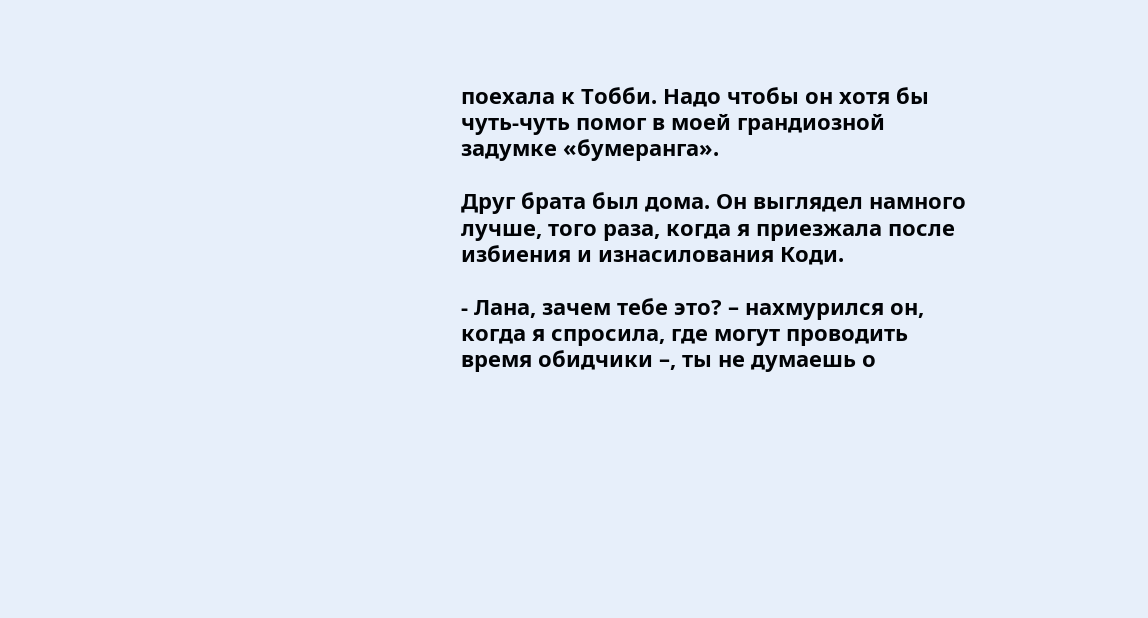поехала к Тобби. Надо чтобы он хотя бы чуть-чуть помог в моей грандиозной задумке «бумеранга».

Друг брата был дома. Он выглядел намного лучше, того раза, когда я приезжала после избиения и изнасилования Коди.

- Лана, зачем тебе это? – нахмурился он, когда я спросила, где могут проводить время обидчики –, ты не думаешь о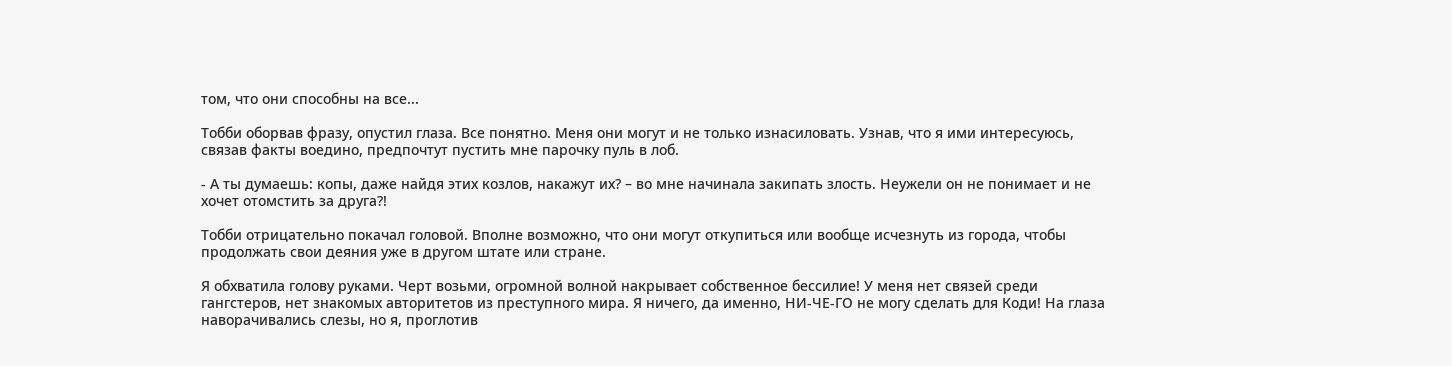том, что они способны на все...

Тобби оборвав фразу, опустил глаза. Все понятно. Меня они могут и не только изнасиловать. Узнав, что я ими интересуюсь, связав факты воедино, предпочтут пустить мне парочку пуль в лоб.

- А ты думаешь: копы, даже найдя этих козлов, накажут их? – во мне начинала закипать злость. Неужели он не понимает и не хочет отомстить за друга?!

Тобби отрицательно покачал головой. Вполне возможно, что они могут откупиться или вообще исчезнуть из города, чтобы продолжать свои деяния уже в другом штате или стране.

Я обхватила голову руками. Черт возьми, огромной волной накрывает собственное бессилие! У меня нет связей среди гангстеров, нет знакомых авторитетов из преступного мира. Я ничего, да именно, НИ-ЧЕ-ГО не могу сделать для Коди! На глаза наворачивались слезы, но я, проглотив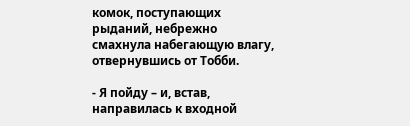комок, поступающих рыданий, небрежно смахнула набегающую влагу, отвернувшись от Тобби.

- Я пойду – и, встав, направилась к входной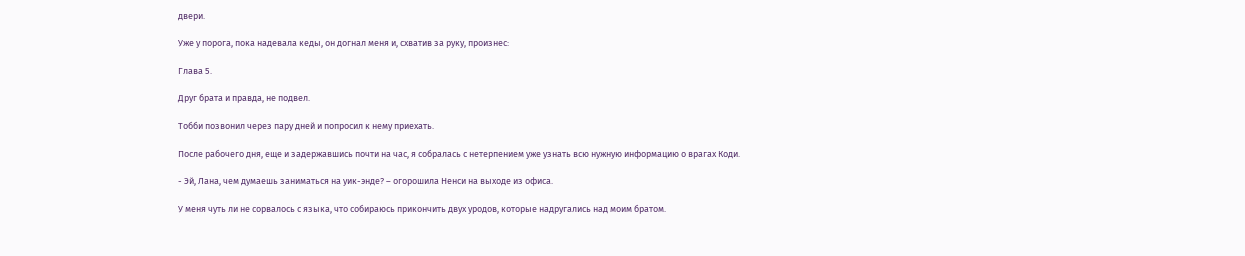двери.

Уже у порога, пока надевала кеды, он догнал меня и, схватив за руку, произнес:

Глава 5.

Друг брата и правда, не подвел.

Тобби позвонил через пару дней и попросил к нему приехать.

После рабочего дня, еще и задержавшись почти на час, я собралась с нетерпением уже узнать всю нужную информацию о врагах Коди.

- Эй, Лана, чем думаешь заниматься на уик-энде? – огорошила Ненси на выходе из офиса.

У меня чуть ли не сорвалось с языка, что собираюсь прикончить двух уродов, которые надругались над моим братом.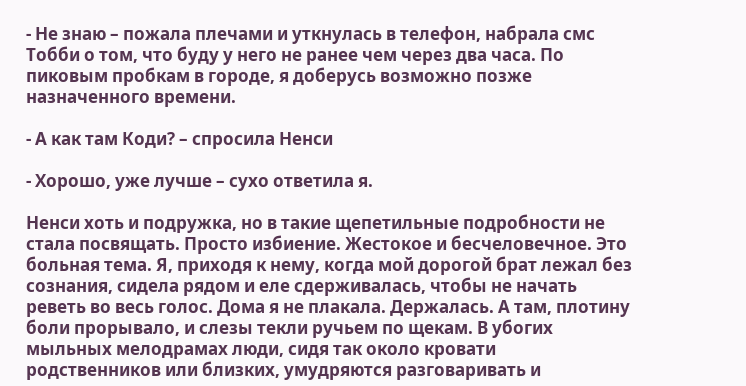- Не знаю – пожала плечами и уткнулась в телефон, набрала смс Тобби о том, что буду у него не ранее чем через два часа. По пиковым пробкам в городе, я доберусь возможно позже назначенного времени.

- А как там Коди? – спросила Ненси

- Хорошо, уже лучше – сухо ответила я.

Ненси хоть и подружка, но в такие щепетильные подробности не стала посвящать. Просто избиение. Жестокое и бесчеловечное. Это больная тема. Я, приходя к нему, когда мой дорогой брат лежал без сознания, сидела рядом и еле сдерживалась, чтобы не начать реветь во весь голос. Дома я не плакала. Держалась. А там, плотину боли прорывало, и слезы текли ручьем по щекам. В убогих мыльных мелодрамах люди, сидя так около кровати родственников или близких, умудряются разговаривать и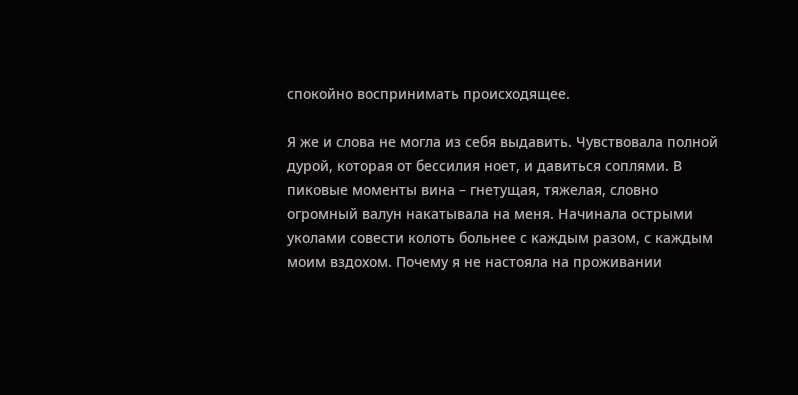спокойно воспринимать происходящее.

Я же и слова не могла из себя выдавить. Чувствовала полной дурой, которая от бессилия ноет, и давиться соплями. В пиковые моменты вина – гнетущая, тяжелая, словно огромный валун накатывала на меня. Начинала острыми уколами совести колоть больнее с каждым разом, с каждым моим вздохом. Почему я не настояла на проживании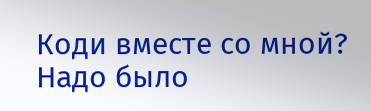Коди вместе со мной? Надо было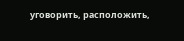уговорить, расположить,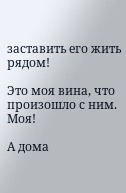заставить его жить рядом!

Это моя вина, что произошло с ним. Моя!

А дома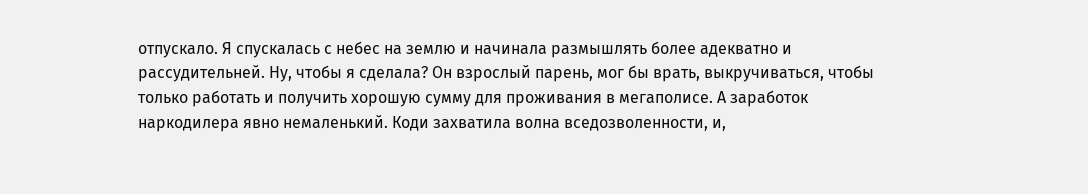отпускало. Я спускалась с небес на землю и начинала размышлять более адекватно и рассудительней. Ну, чтобы я сделала? Он взрослый парень, мог бы врать, выкручиваться, чтобы только работать и получить хорошую сумму для проживания в мегаполисе. А заработок наркодилера явно немаленький. Коди захватила волна вседозволенности, и,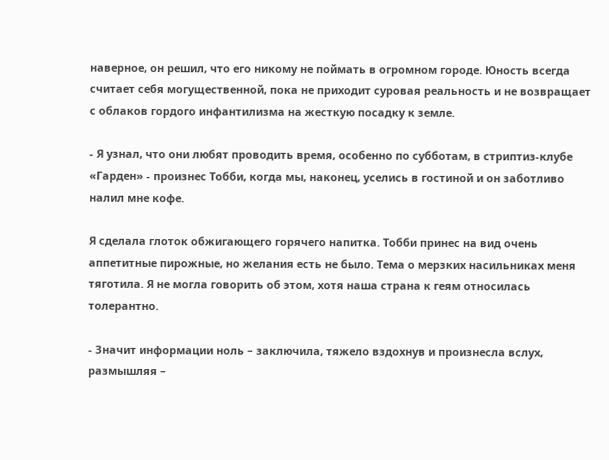наверное, он решил, что его никому не поймать в огромном городе. Юность всегда считает себя могущественной, пока не приходит суровая реальность и не возвращает с облаков гордого инфантилизма на жесткую посадку к земле.

- Я узнал, что они любят проводить время, особенно по субботам, в стриптиз-клубе «Гарден» - произнес Тобби, когда мы, наконец, уселись в гостиной и он заботливо налил мне кофе.

Я сделала глоток обжигающего горячего напитка. Тобби принес на вид очень аппетитные пирожные, но желания есть не было. Тема о мерзких насильниках меня тяготила. Я не могла говорить об этом, хотя наша страна к геям относилась толерантно.

- Значит информации ноль – заключила, тяжело вздохнув и произнесла вслух, размышляя –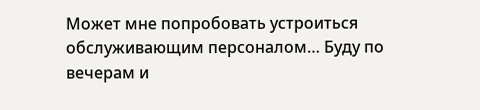Может мне попробовать устроиться обслуживающим персоналом… Буду по вечерам и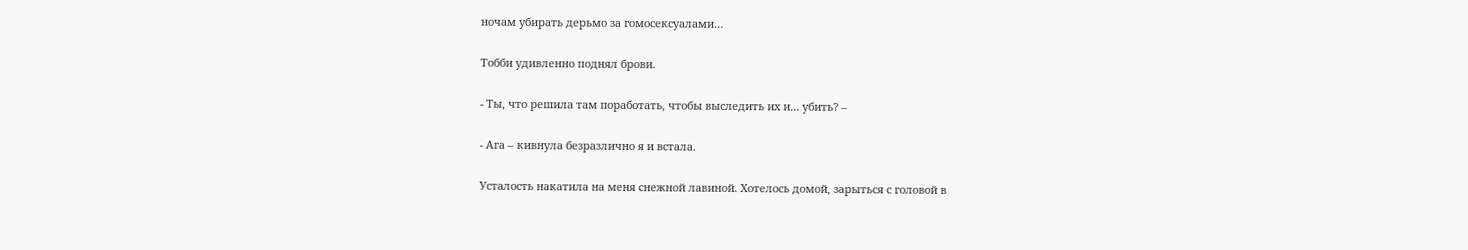ночам убирать дерьмо за гомосексуалами…

Тобби удивленно поднял брови.

- Ты, что решила там поработать, чтобы выследить их и… убить? –

- Ага – кивнула безразлично я и встала.

Усталость накатила на меня снежной лавиной. Хотелось домой, зарыться с головой в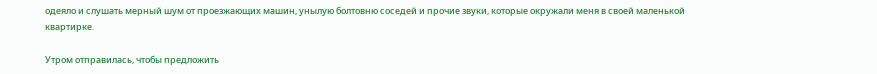одеяло и слушать мерный шум от проезжающих машин, унылую болтовню соседей и прочие звуки, которые окружали меня в своей маленькой квартирке.

Утром отправилась, чтобы предложить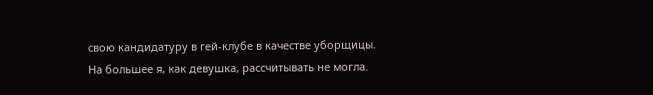свою кандидатуру в гей-клубе в качестве уборщицы. На большее я, как девушка, рассчитывать не могла.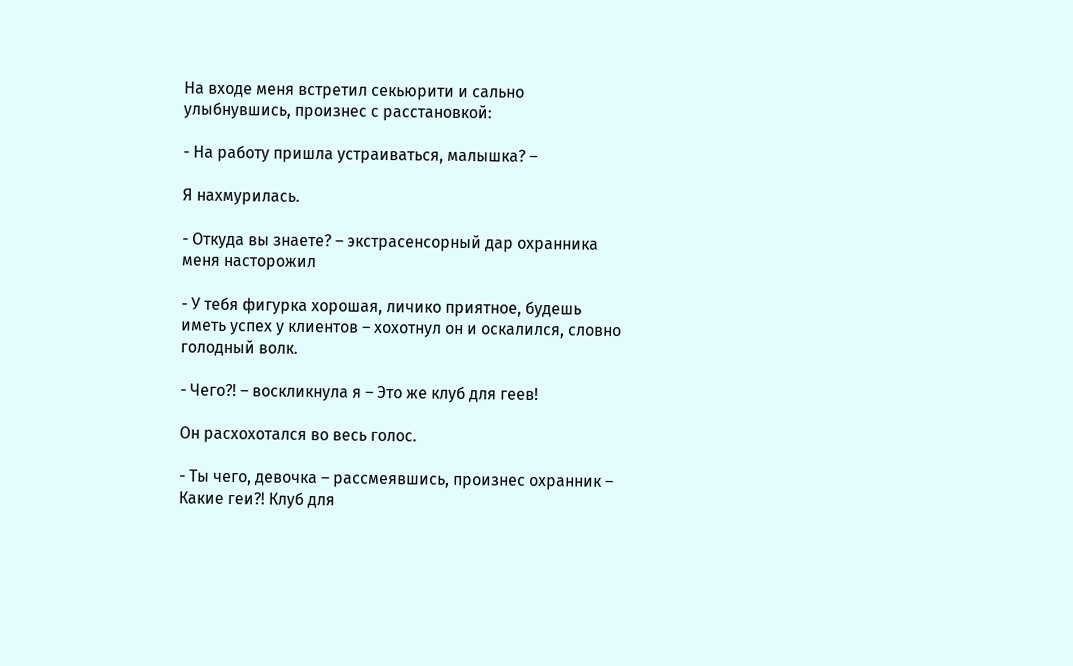На входе меня встретил секьюрити и сально улыбнувшись, произнес с расстановкой:

- На работу пришла устраиваться, малышка? –

Я нахмурилась.

- Откуда вы знаете? – экстрасенсорный дар охранника меня насторожил

- У тебя фигурка хорошая, личико приятное, будешь иметь успех у клиентов – хохотнул он и оскалился, словно голодный волк.

- Чего?! – воскликнула я – Это же клуб для геев!

Он расхохотался во весь голос.

- Ты чего, девочка – рассмеявшись, произнес охранник – Какие геи?! Клуб для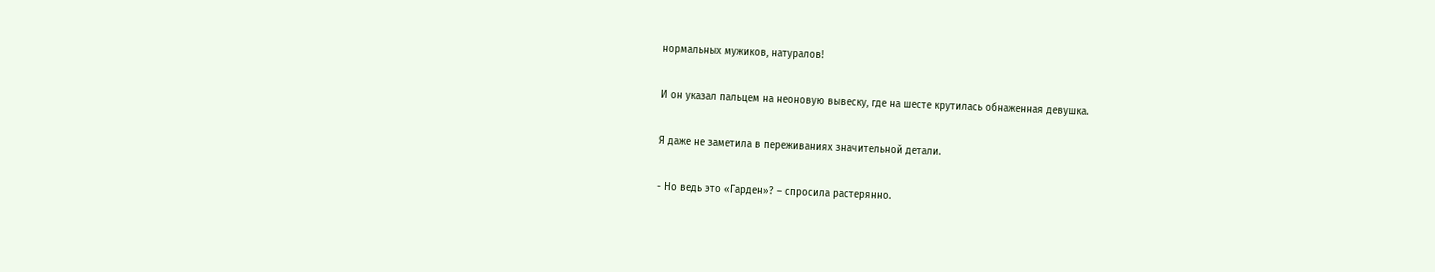нормальных мужиков, натуралов!

И он указал пальцем на неоновую вывеску, где на шесте крутилась обнаженная девушка.

Я даже не заметила в переживаниях значительной детали.

- Но ведь это «Гарден»? – спросила растерянно.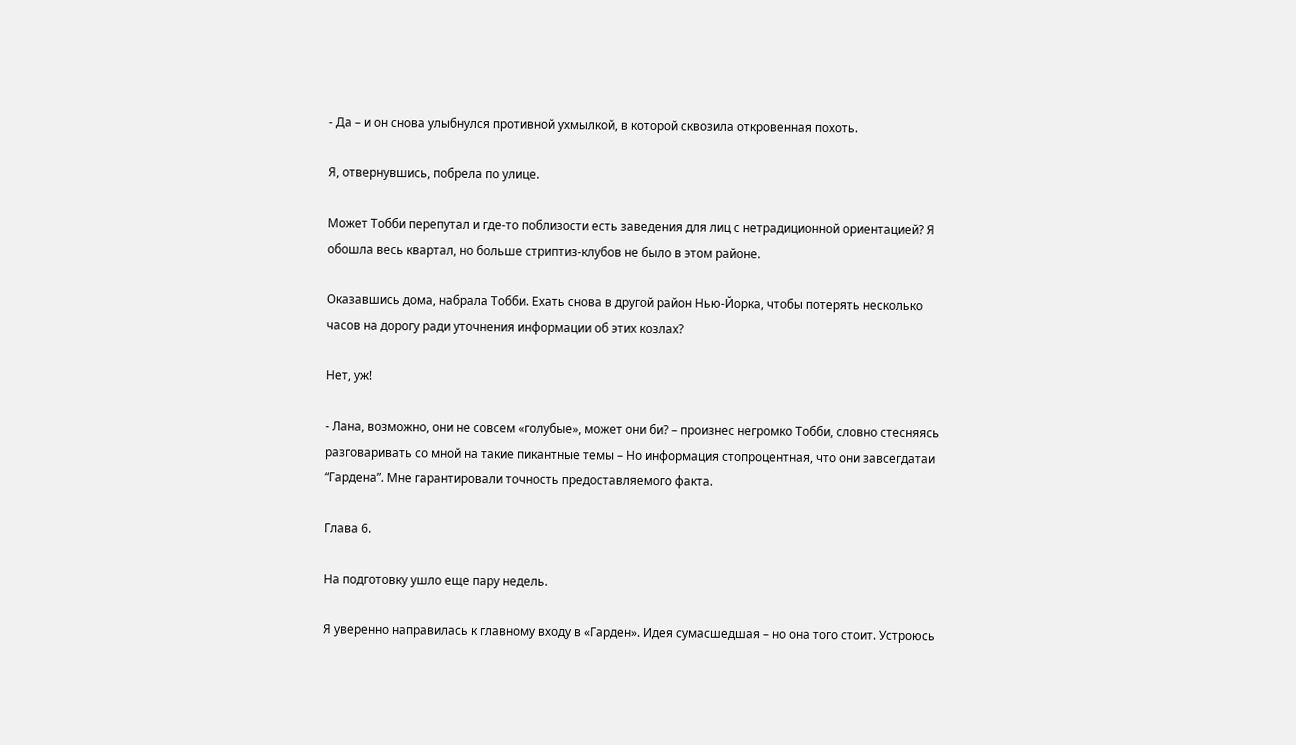- Да – и он снова улыбнулся противной ухмылкой, в которой сквозила откровенная похоть.

Я, отвернувшись, побрела по улице.

Может Тобби перепутал и где-то поблизости есть заведения для лиц с нетрадиционной ориентацией? Я обошла весь квартал, но больше стриптиз-клубов не было в этом районе.

Оказавшись дома, набрала Тобби. Ехать снова в другой район Нью-Йорка, чтобы потерять несколько часов на дорогу ради уточнения информации об этих козлах?

Нет, уж!

- Лана, возможно, они не совсем «голубые», может они би? – произнес негромко Тобби, словно стесняясь разговаривать со мной на такие пикантные темы – Но информация стопроцентная, что они завсегдатаи “Гардена”. Мне гарантировали точность предоставляемого факта.

Глава 6.

На подготовку ушло еще пару недель.

Я уверенно направилась к главному входу в «Гарден». Идея сумасшедшая – но она того стоит. Устроюсь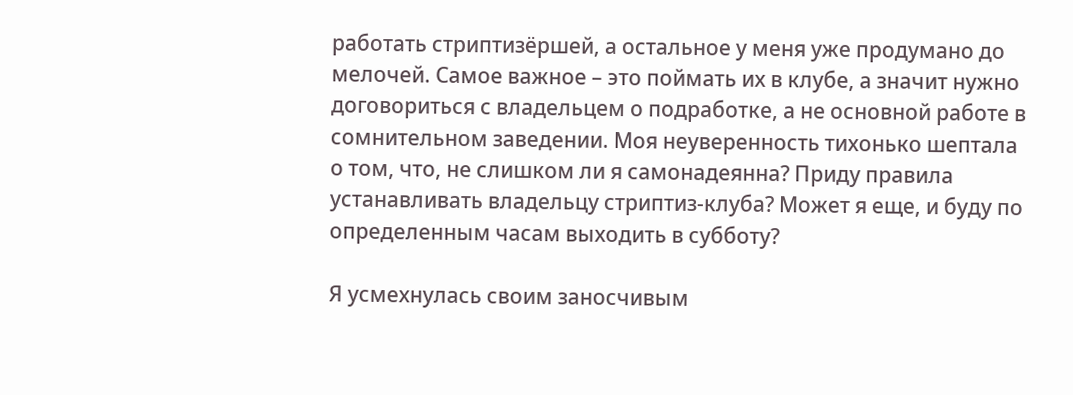работать стриптизёршей, а остальное у меня уже продумано до мелочей. Самое важное – это поймать их в клубе, а значит нужно договориться с владельцем о подработке, а не основной работе в сомнительном заведении. Моя неуверенность тихонько шептала о том, что, не слишком ли я самонадеянна? Приду правила устанавливать владельцу стриптиз-клуба? Может я еще, и буду по определенным часам выходить в субботу?

Я усмехнулась своим заносчивым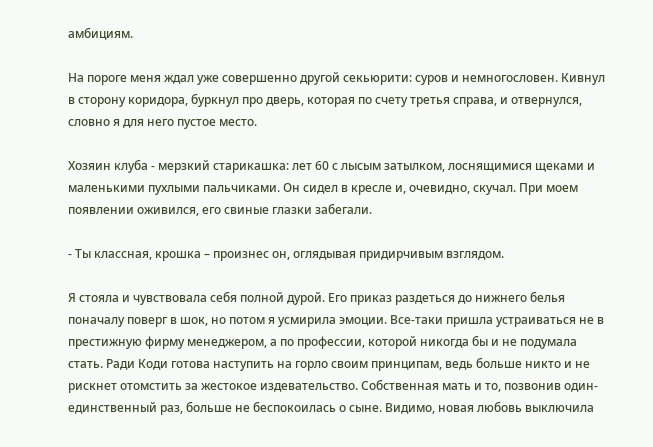амбициям.

На пороге меня ждал уже совершенно другой секьюрити: суров и немногословен. Кивнул в сторону коридора, буркнул про дверь, которая по счету третья справа, и отвернулся, словно я для него пустое место.

Хозяин клуба - мерзкий старикашка: лет 60 с лысым затылком, лоснящимися щеками и маленькими пухлыми пальчиками. Он сидел в кресле и, очевидно, скучал. При моем появлении оживился, его свиные глазки забегали.

- Ты классная, крошка – произнес он, оглядывая придирчивым взглядом.

Я стояла и чувствовала себя полной дурой. Его приказ раздеться до нижнего белья поначалу поверг в шок, но потом я усмирила эмоции. Все-таки пришла устраиваться не в престижную фирму менеджером, а по профессии, которой никогда бы и не подумала стать. Ради Коди готова наступить на горло своим принципам, ведь больше никто и не рискнет отомстить за жестокое издевательство. Собственная мать и то, позвонив один-единственный раз, больше не беспокоилась о сыне. Видимо, новая любовь выключила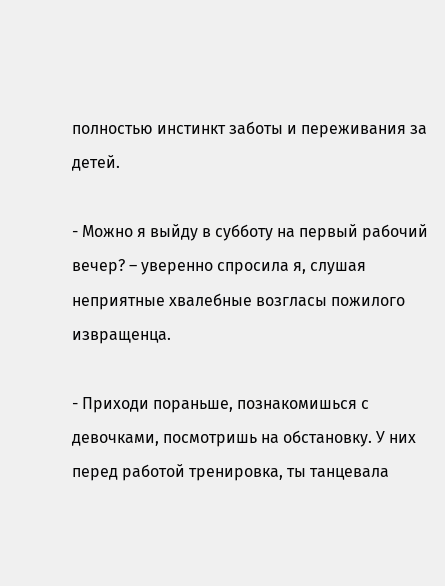полностью инстинкт заботы и переживания за детей.

- Можно я выйду в субботу на первый рабочий вечер? – уверенно спросила я, слушая неприятные хвалебные возгласы пожилого извращенца.

- Приходи пораньше, познакомишься с девочками, посмотришь на обстановку. У них перед работой тренировка, ты танцевала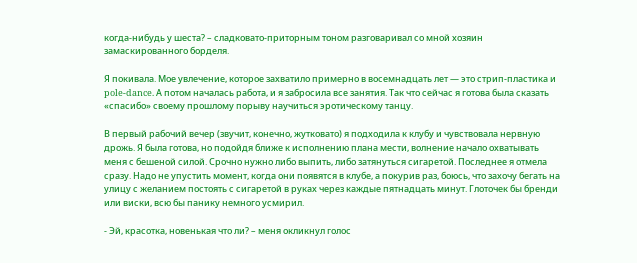когда-нибудь у шеста? – сладковато-приторным тоном разговаривал со мной хозяин замаскированного борделя.

Я покивала. Мое увлечение, которое захватило примерно в восемнадцать лет — это стрип-пластика и pole-dance. А потом началась работа, и я забросила все занятия. Так что сейчас я готова была сказать «спасибо» своему прошлому порыву научиться эротическому танцу.

В первый рабочий вечер (звучит, конечно, жутковато) я подходила к клубу и чувствовала нервную дрожь. Я была готова, но подойдя ближе к исполнению плана мести, волнение начало охватывать меня с бешеной силой. Срочно нужно либо выпить, либо затянуться сигаретой. Последнее я отмела сразу. Надо не упустить момент, когда они появятся в клубе, а покурив раз, боюсь, что захочу бегать на улицу с желанием постоять с сигаретой в руках через каждые пятнадцать минут. Глоточек бы бренди или виски, всю бы панику немного усмирил.

- Эй, красотка, новенькая что ли? – меня окликнул голос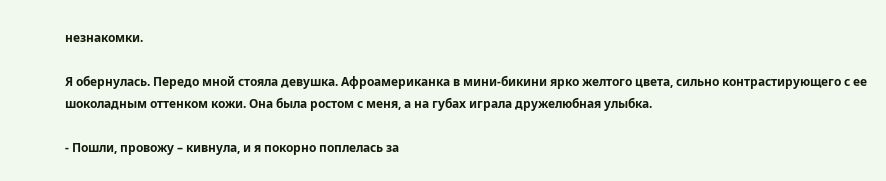незнакомки.

Я обернулась. Передо мной стояла девушка. Афроамериканка в мини-бикини ярко желтого цвета, сильно контрастирующего с ее шоколадным оттенком кожи. Она была ростом с меня, а на губах играла дружелюбная улыбка.

- Пошли, провожу – кивнула, и я покорно поплелась за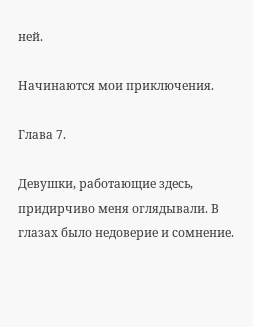ней.

Начинаются мои приключения.

Глава 7.

Девушки, работающие здесь, придирчиво меня оглядывали. В глазах было недоверие и сомнение.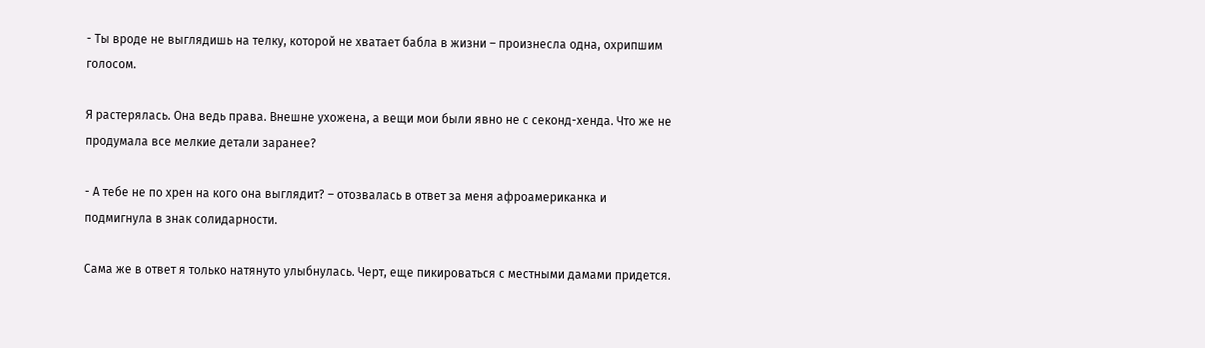- Ты вроде не выглядишь на телку, которой не хватает бабла в жизни – произнесла одна, охрипшим голосом.

Я растерялась. Она ведь права. Внешне ухожена, а вещи мои были явно не с секонд-хенда. Что же не продумала все мелкие детали заранее?

- А тебе не по хрен на кого она выглядит? – отозвалась в ответ за меня афроамериканка и подмигнула в знак солидарности.

Сама же в ответ я только натянуто улыбнулась. Черт, еще пикироваться с местными дамами придется.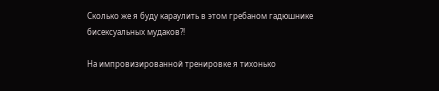Сколько же я буду караулить в этом гребаном гадюшнике бисексуальных мудаков?!

На импровизированной тренировке я тихонько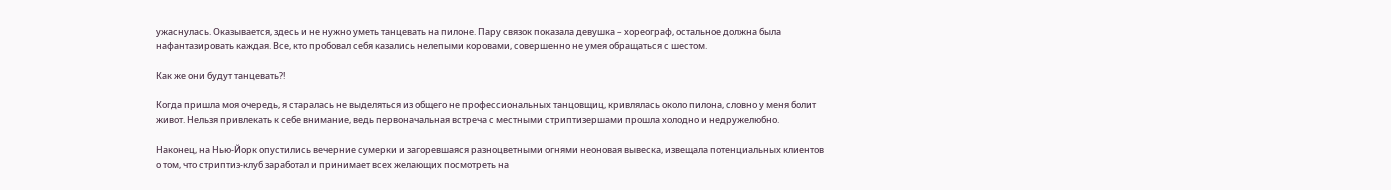ужаснулась. Оказывается, здесь и не нужно уметь танцевать на пилоне. Пару связок показала девушка – хореограф, остальное должна была нафантазировать каждая. Все, кто пробовал себя казались нелепыми коровами, совершенно не умея обращаться с шестом.

Как же они будут танцевать?!

Когда пришла моя очередь, я старалась не выделяться из общего не профессиональных танцовщиц, кривлялась около пилона, словно у меня болит живот. Нельзя привлекать к себе внимание, ведь первоначальная встреча с местными стриптизершами прошла холодно и недружелюбно.

Наконец, на Нью-Йорк опустились вечерние сумерки и загоревшаяся разноцветными огнями неоновая вывеска, извещала потенциальных клиентов о том, что стриптиз-клуб заработал и принимает всех желающих посмотреть на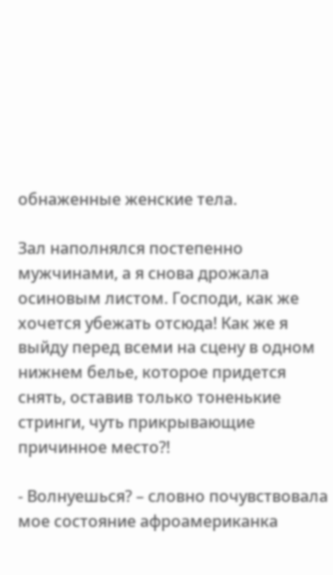обнаженные женские тела.

Зал наполнялся постепенно мужчинами, а я снова дрожала осиновым листом. Господи, как же хочется убежать отсюда! Как же я выйду перед всеми на сцену в одном нижнем белье, которое придется снять, оставив только тоненькие стринги, чуть прикрывающие причинное место?!

- Волнуешься? – словно почувствовала мое состояние афроамериканка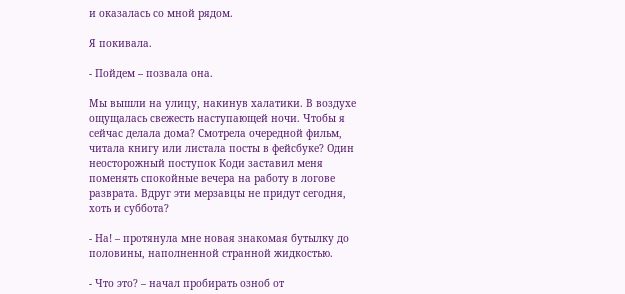и оказалась со мной рядом.

Я покивала.

- Пойдем – позвала она.

Мы вышли на улицу, накинув халатики. В воздухе ощущалась свежесть наступающей ночи. Чтобы я сейчас делала дома? Смотрела очередной фильм, читала книгу или листала посты в фейсбуке? Один неосторожный поступок Коди заставил меня поменять спокойные вечера на работу в логове разврата. Вдруг эти мерзавцы не придут сегодня, хоть и суббота?

- На! – протянула мне новая знакомая бутылку до половины, наполненной странной жидкостью.

- Что это? – начал пробирать озноб от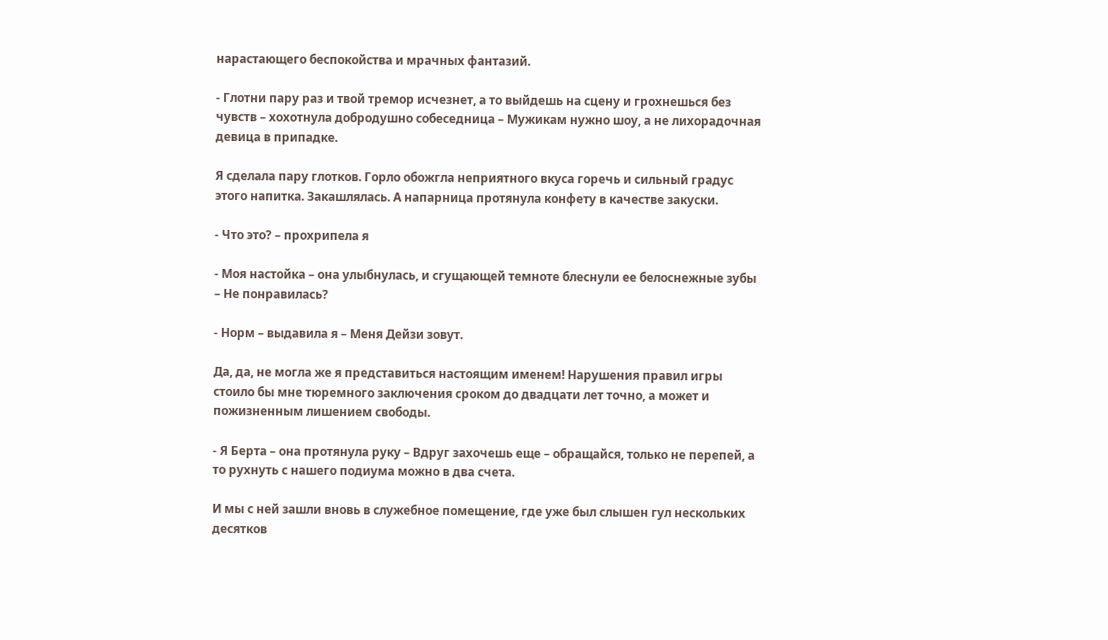нарастающего беспокойства и мрачных фантазий.

- Глотни пару раз и твой тремор исчезнет, а то выйдешь на сцену и грохнешься без чувств – хохотнула добродушно собеседница – Мужикам нужно шоу, а не лихорадочная девица в припадке.

Я сделала пару глотков. Горло обожгла неприятного вкуса горечь и сильный градус этого напитка. Закашлялась. А напарница протянула конфету в качестве закуски.

- Что это? – прохрипела я

- Моя настойка – она улыбнулась, и сгущающей темноте блеснули ее белоснежные зубы – Не понравилась?

- Норм – выдавила я – Меня Дейзи зовут.

Да, да, не могла же я представиться настоящим именем! Нарушения правил игры стоило бы мне тюремного заключения сроком до двадцати лет точно, а может и пожизненным лишением свободы.

- Я Берта – она протянула руку – Вдруг захочешь еще – обращайся, только не перепей, а то рухнуть с нашего подиума можно в два счета.

И мы с ней зашли вновь в служебное помещение, где уже был слышен гул нескольких десятков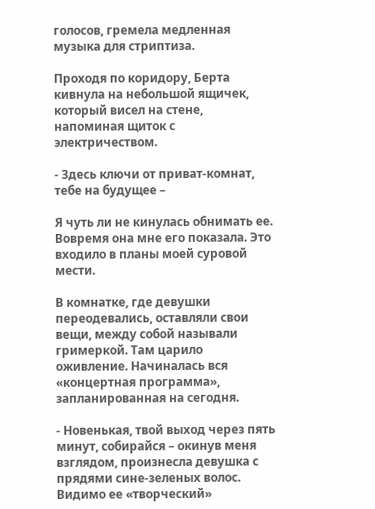голосов, гремела медленная музыка для стриптиза.

Проходя по коридору, Берта кивнула на небольшой ящичек, который висел на стене, напоминая щиток с электричеством.

- Здесь ключи от приват-комнат, тебе на будущее –

Я чуть ли не кинулась обнимать ее. Вовремя она мне его показала. Это входило в планы моей суровой мести.

В комнатке, где девушки переодевались, оставляли свои вещи, между собой называли гримеркой. Там царило оживление. Начиналась вся «концертная программа», запланированная на сегодня.

- Новенькая, твой выход через пять минут, собирайся – окинув меня взглядом, произнесла девушка с прядями сине-зеленых волос. Видимо ее «творческий»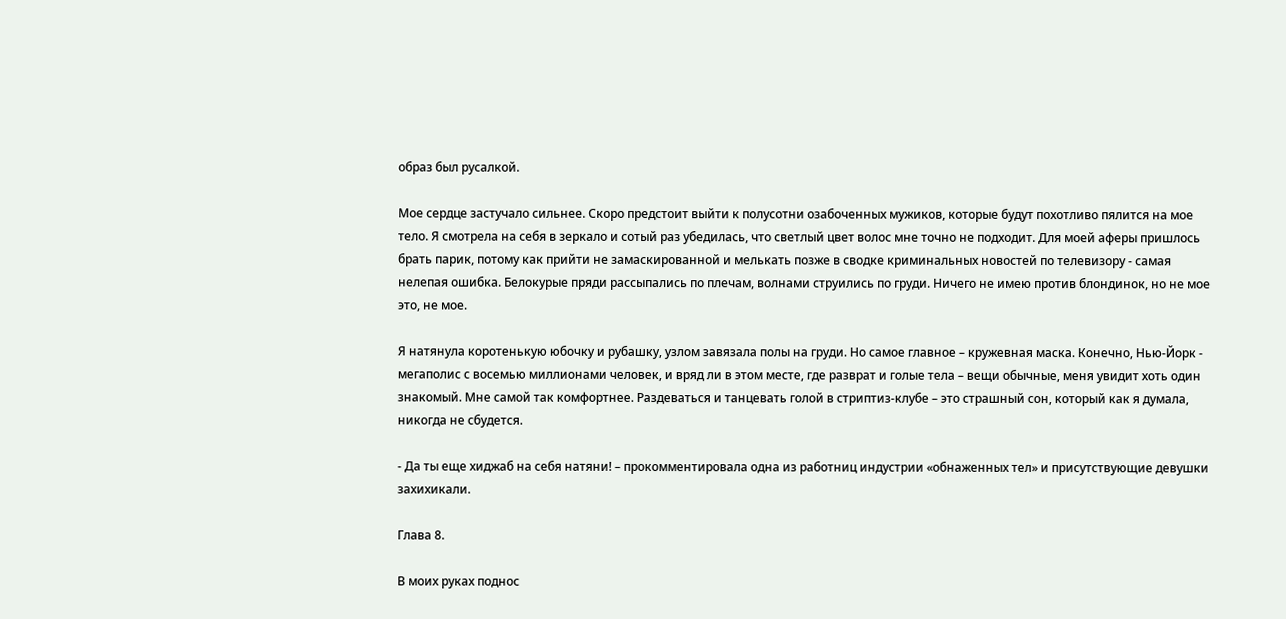образ был русалкой.

Мое сердце застучало сильнее. Скоро предстоит выйти к полусотни озабоченных мужиков, которые будут похотливо пялится на мое тело. Я смотрела на себя в зеркало и сотый раз убедилась, что светлый цвет волос мне точно не подходит. Для моей аферы пришлось брать парик, потому как прийти не замаскированной и мелькать позже в сводке криминальных новостей по телевизору - самая нелепая ошибка. Белокурые пряди рассыпались по плечам, волнами струились по груди. Ничего не имею против блондинок, но не мое это, не мое.

Я натянула коротенькую юбочку и рубашку, узлом завязала полы на груди. Но самое главное – кружевная маска. Конечно, Нью-Йорк - мегаполис с восемью миллионами человек, и вряд ли в этом месте, где разврат и голые тела – вещи обычные, меня увидит хоть один знакомый. Мне самой так комфортнее. Раздеваться и танцевать голой в стриптиз-клубе – это страшный сон, который как я думала, никогда не сбудется.

- Да ты еще хиджаб на себя натяни! – прокомментировала одна из работниц индустрии «обнаженных тел» и присутствующие девушки захихикали.

Глава 8.

В моих руках поднос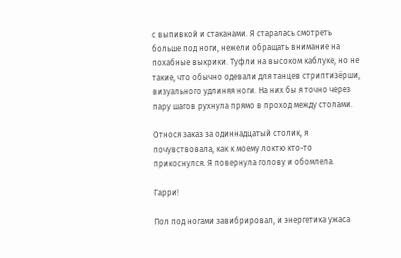с выпивкой и стаканами. Я старалась смотреть больше под ноги, нежели обращать внимание на похабные выкрики. Туфли на высоком каблуке, но не такие, что обычно одевали для танцев стриптизёрши, визуального удлиняя ноги. На них бы я точно через пару шагов рухнула прямо в проход между столами.

Относя заказ за одиннадцатый столик, я почувствовала, как к моему локтю кто-то прикоснулся. Я повернула голову и обомлела.

Гарри!

Пол под ногами завибрировал, и энергетика ужаса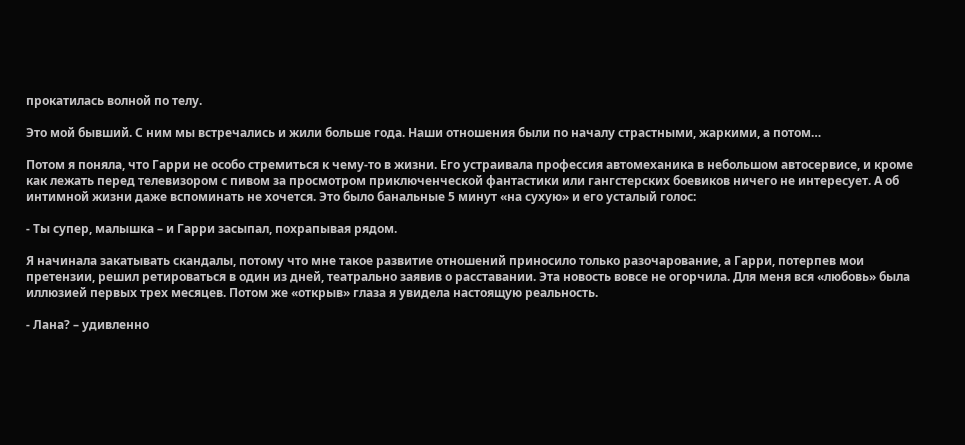прокатилась волной по телу.

Это мой бывший. С ним мы встречались и жили больше года. Наши отношения были по началу страстными, жаркими, а потом…

Потом я поняла, что Гарри не особо стремиться к чему-то в жизни. Его устраивала профессия автомеханика в небольшом автосервисе, и кроме как лежать перед телевизором с пивом за просмотром приключенческой фантастики или гангстерских боевиков ничего не интересует. А об интимной жизни даже вспоминать не хочется. Это было банальные 5 минут «на сухую» и его усталый голос:

- Ты супер, малышка – и Гарри засыпал, похрапывая рядом.

Я начинала закатывать скандалы, потому что мне такое развитие отношений приносило только разочарование, а Гарри, потерпев мои претензии, решил ретироваться в один из дней, театрально заявив о расставании. Эта новость вовсе не огорчила. Для меня вся «любовь» была иллюзией первых трех месяцев. Потом же «открыв» глаза я увидела настоящую реальность.

- Лана? – удивленно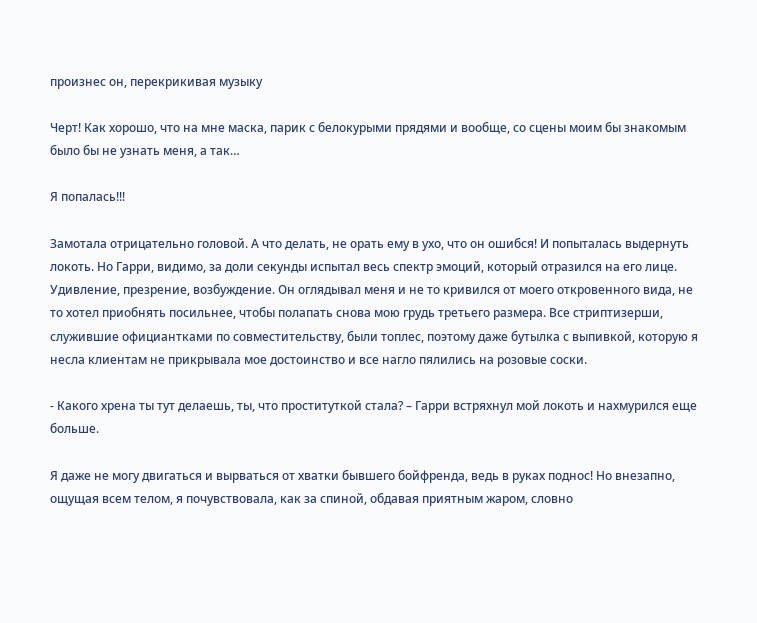произнес он, перекрикивая музыку

Черт! Как хорошо, что на мне маска, парик с белокурыми прядями и вообще, со сцены моим бы знакомым было бы не узнать меня, а так…

Я попалась!!!

Замотала отрицательно головой. А что делать, не орать ему в ухо, что он ошибся! И попыталась выдернуть локоть. Но Гарри, видимо, за доли секунды испытал весь спектр эмоций, который отразился на его лице. Удивление, презрение, возбуждение. Он оглядывал меня и не то кривился от моего откровенного вида, не то хотел приобнять посильнее, чтобы полапать снова мою грудь третьего размера. Все стриптизерши, служившие официантками по совместительству, были топлес, поэтому даже бутылка с выпивкой, которую я несла клиентам не прикрывала мое достоинство и все нагло пялились на розовые соски.

- Какого хрена ты тут делаешь, ты, что проституткой стала? – Гарри встряхнул мой локоть и нахмурился еще больше.

Я даже не могу двигаться и вырваться от хватки бывшего бойфренда, ведь в руках поднос! Но внезапно, ощущая всем телом, я почувствовала, как за спиной, обдавая приятным жаром, словно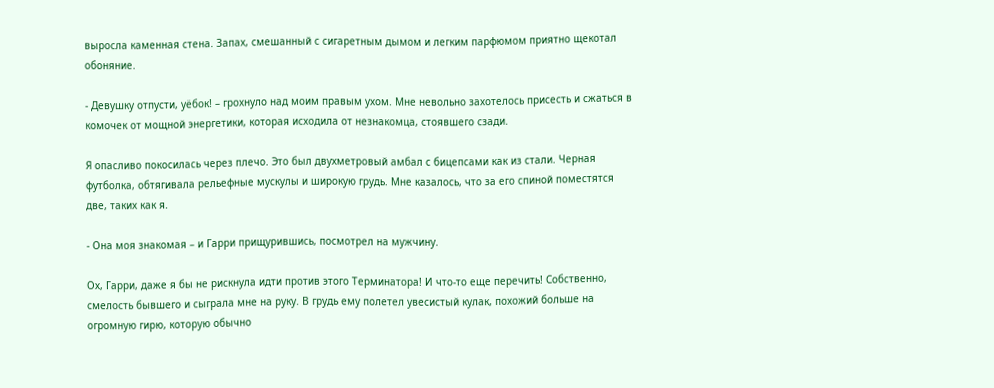выросла каменная стена. Запах, смешанный с сигаретным дымом и легким парфюмом приятно щекотал обоняние.

- Девушку отпусти, уёбок! – грохнуло над моим правым ухом. Мне невольно захотелось присесть и сжаться в комочек от мощной энергетики, которая исходила от незнакомца, стоявшего сзади.

Я опасливо покосилась через плечо. Это был двухметровый амбал с бицепсами как из стали. Черная футболка, обтягивала рельефные мускулы и широкую грудь. Мне казалось, что за его спиной поместятся две, таких как я.

- Она моя знакомая – и Гарри прищурившись, посмотрел на мужчину.

Ох, Гарри, даже я бы не рискнула идти против этого Терминатора! И что-то еще перечить! Собственно, смелость бывшего и сыграла мне на руку. В грудь ему полетел увесистый кулак, похожий больше на огромную гирю, которую обычно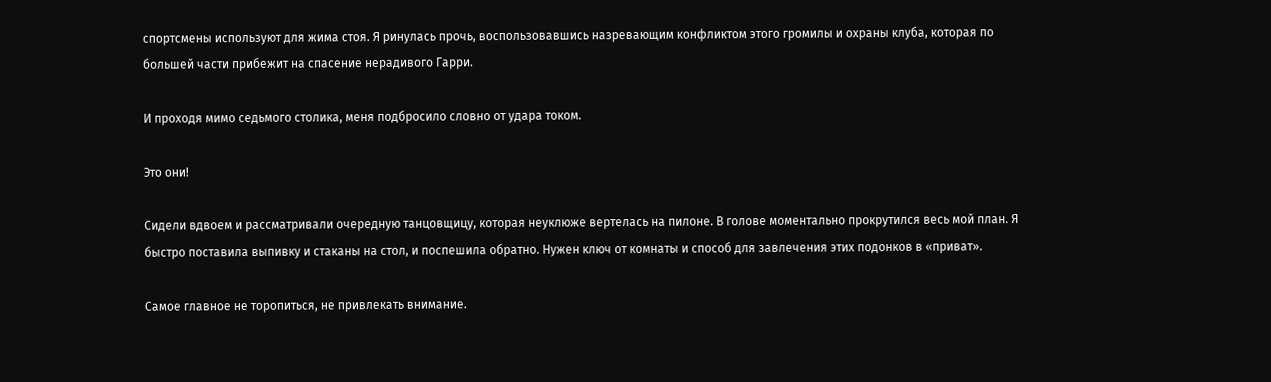спортсмены используют для жима стоя. Я ринулась прочь, воспользовавшись назревающим конфликтом этого громилы и охраны клуба, которая по большей части прибежит на спасение нерадивого Гарри.

И проходя мимо седьмого столика, меня подбросило словно от удара током.

Это они!

Сидели вдвоем и рассматривали очередную танцовщицу, которая неуклюже вертелась на пилоне. В голове моментально прокрутился весь мой план. Я быстро поставила выпивку и стаканы на стол, и поспешила обратно. Нужен ключ от комнаты и способ для завлечения этих подонков в «приват».

Самое главное не торопиться, не привлекать внимание.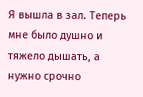Я вышла в зал. Теперь мне было душно и тяжело дышать, а нужно срочно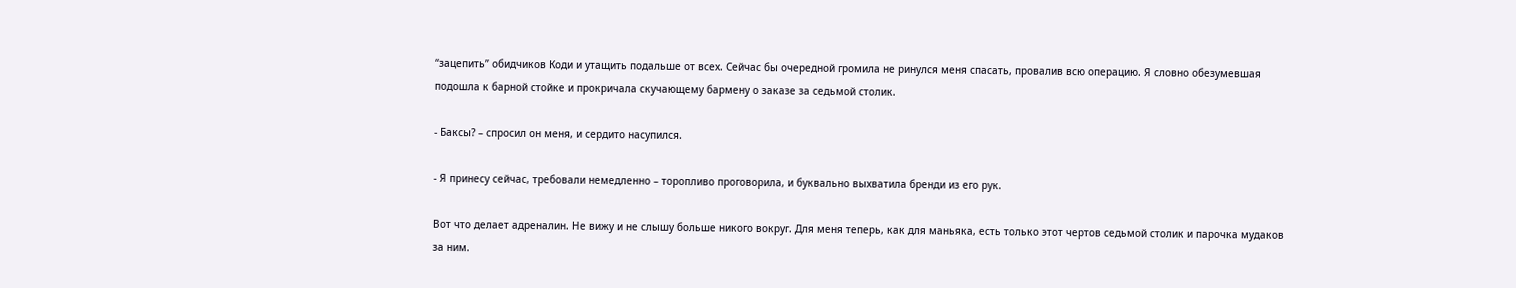“зацепить” обидчиков Коди и утащить подальше от всех. Сейчас бы очередной громила не ринулся меня спасать, провалив всю операцию. Я словно обезумевшая подошла к барной стойке и прокричала скучающему бармену о заказе за седьмой столик.

- Баксы? – спросил он меня, и сердито насупился.

- Я принесу сейчас, требовали немедленно – торопливо проговорила, и буквально выхватила бренди из его рук.

Вот что делает адреналин. Не вижу и не слышу больше никого вокруг. Для меня теперь, как для маньяка, есть только этот чертов седьмой столик и парочка мудаков за ним.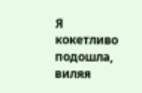Я кокетливо подошла, виляя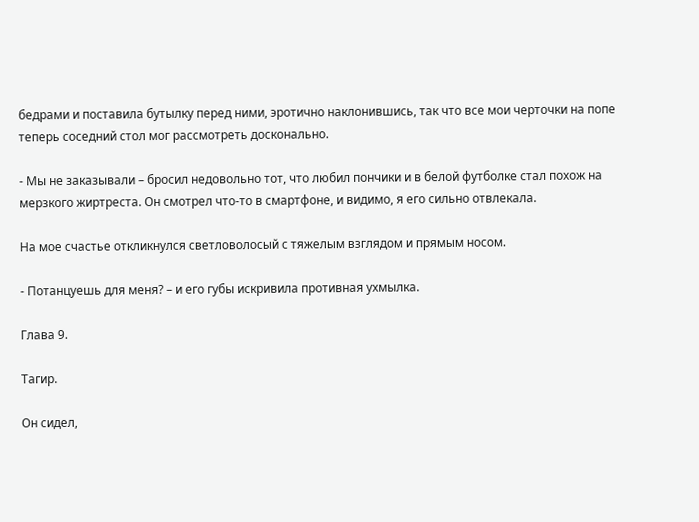бедрами и поставила бутылку перед ними, эротично наклонившись, так что все мои черточки на попе теперь соседний стол мог рассмотреть досконально.

- Мы не заказывали – бросил недовольно тот, что любил пончики и в белой футболке стал похож на мерзкого жиртреста. Он смотрел что-то в смартфоне, и видимо, я его сильно отвлекала.

На мое счастье откликнулся светловолосый с тяжелым взглядом и прямым носом.

- Потанцуешь для меня? – и его губы искривила противная ухмылка.

Глава 9.

Тагир.

Он сидел,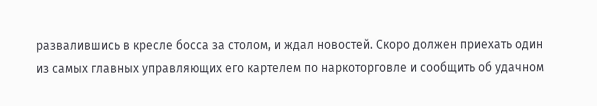развалившись в кресле босса за столом, и ждал новостей. Скоро должен приехать один из самых главных управляющих его картелем по наркоторговле и сообщить об удачном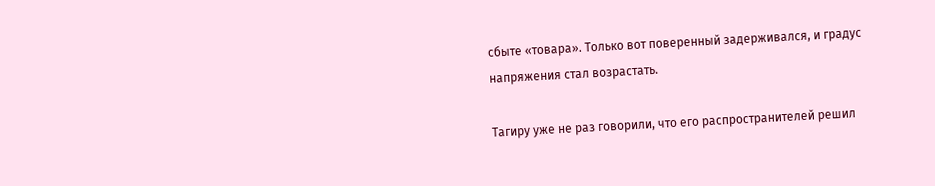сбыте «товара». Только вот поверенный задерживался, и градус напряжения стал возрастать.

Тагиру уже не раз говорили, что его распространителей решил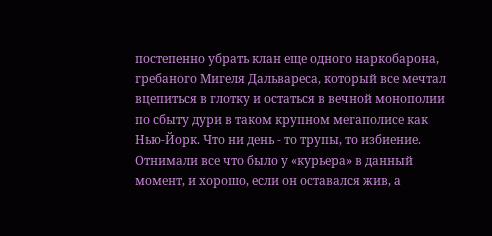постепенно убрать клан еще одного наркобарона, гребаного Мигеля Дальвареса, который все мечтал вцепиться в глотку и остаться в вечной монополии по сбыту дури в таком крупном мегаполисе как Нью-Йорк. Что ни день - то трупы, то избиение. Отнимали все что было у «курьера» в данный момент, и хорошо, если он оставался жив, а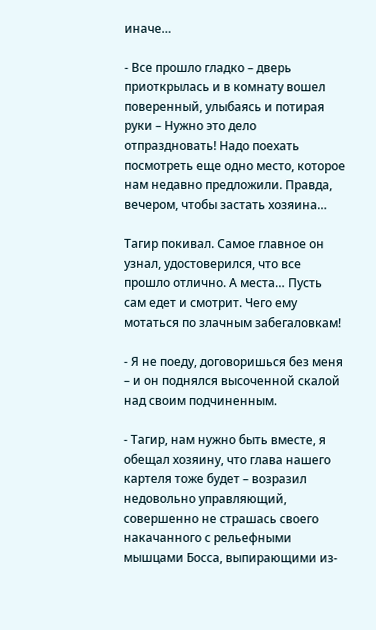иначе…

- Все прошло гладко – дверь приоткрылась и в комнату вошел поверенный, улыбаясь и потирая руки – Нужно это дело отпраздновать! Надо поехать посмотреть еще одно место, которое нам недавно предложили. Правда, вечером, чтобы застать хозяина…

Тагир покивал. Самое главное он узнал, удостоверился, что все прошло отлично. А места… Пусть сам едет и смотрит. Чего ему мотаться по злачным забегаловкам!

- Я не поеду, договоришься без меня – и он поднялся высоченной скалой над своим подчиненным.

- Тагир, нам нужно быть вместе, я обещал хозяину, что глава нашего картеля тоже будет – возразил недовольно управляющий, совершенно не страшась своего накачанного с рельефными мышцами Босса, выпирающими из-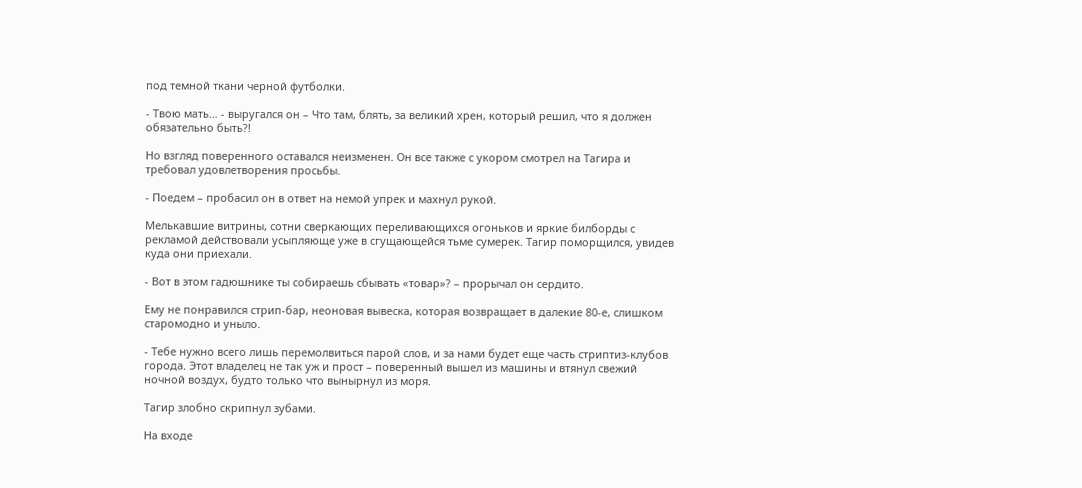под темной ткани черной футболки.

- Твою мать… - выругался он – Что там, блять, за великий хрен, который решил, что я должен обязательно быть?!

Но взгляд поверенного оставался неизменен. Он все также с укором смотрел на Тагира и требовал удовлетворения просьбы.

- Поедем – пробасил он в ответ на немой упрек и махнул рукой.

Мелькавшие витрины, сотни сверкающих переливающихся огоньков и яркие билборды с рекламой действовали усыпляюще уже в сгущающейся тьме сумерек. Тагир поморщился, увидев куда они приехали.

- Вот в этом гадюшнике ты собираешь сбывать «товар»? – прорычал он сердито.

Ему не понравился стрип-бар, неоновая вывеска, которая возвращает в далекие 80-е, слишком старомодно и уныло.

- Тебе нужно всего лишь перемолвиться парой слов, и за нами будет еще часть стриптиз-клубов города. Этот владелец не так уж и прост – поверенный вышел из машины и втянул свежий ночной воздух, будто только что вынырнул из моря.

Тагир злобно скрипнул зубами.

На входе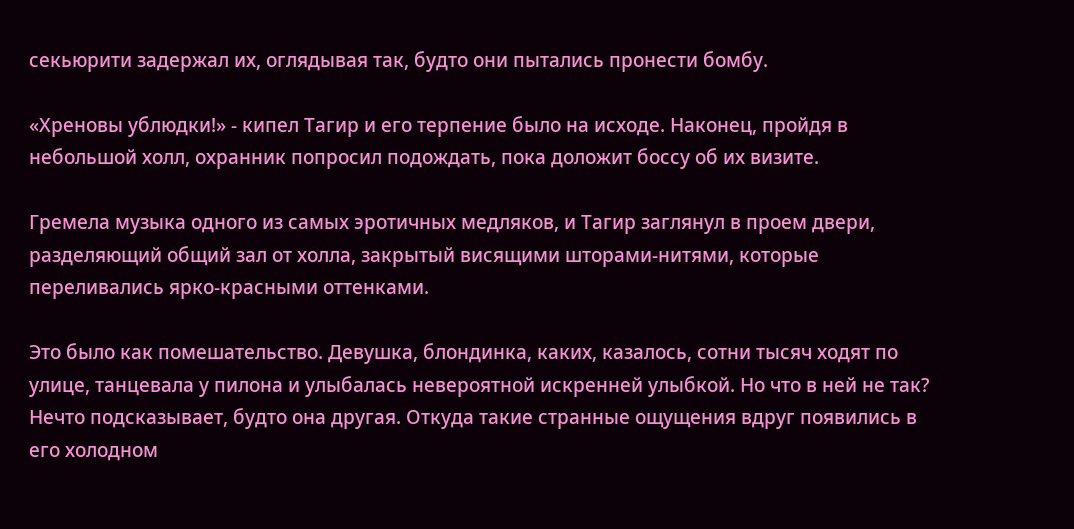секьюрити задержал их, оглядывая так, будто они пытались пронести бомбу.

«Хреновы ублюдки!» - кипел Тагир и его терпение было на исходе. Наконец, пройдя в небольшой холл, охранник попросил подождать, пока доложит боссу об их визите.

Гремела музыка одного из самых эротичных медляков, и Тагир заглянул в проем двери, разделяющий общий зал от холла, закрытый висящими шторами-нитями, которые переливались ярко-красными оттенками.

Это было как помешательство. Девушка, блондинка, каких, казалось, сотни тысяч ходят по улице, танцевала у пилона и улыбалась невероятной искренней улыбкой. Но что в ней не так? Нечто подсказывает, будто она другая. Откуда такие странные ощущения вдруг появились в его холодном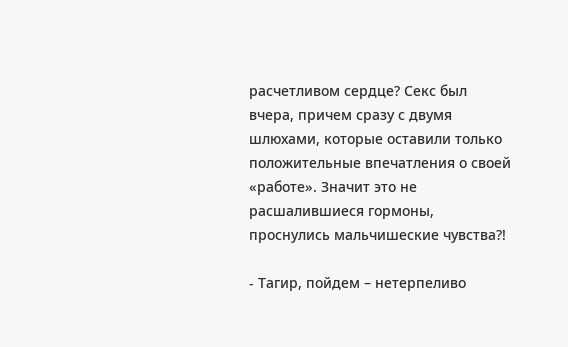расчетливом сердце? Секс был вчера, причем сразу с двумя шлюхами, которые оставили только положительные впечатления о своей «работе». Значит это не расшалившиеся гормоны, проснулись мальчишеские чувства?!

- Тагир, пойдем – нетерпеливо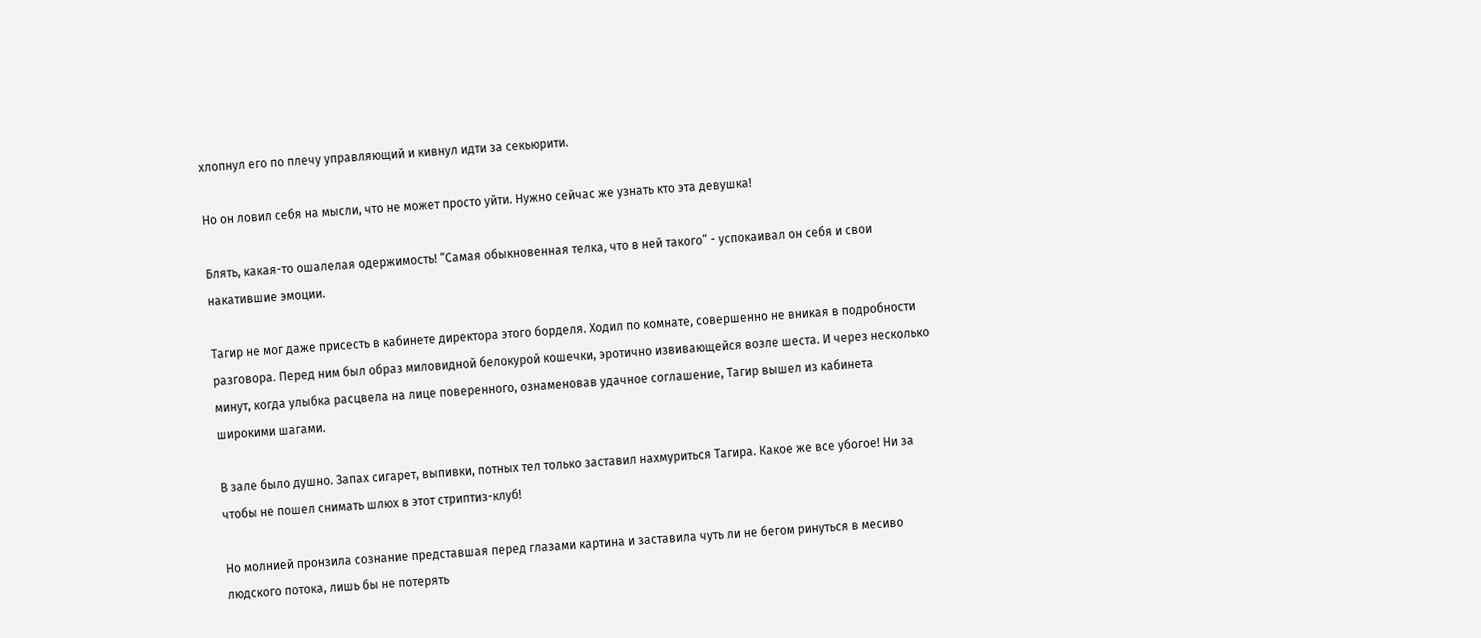хлопнул его по плечу управляющий и кивнул идти за секьюрити.

Но он ловил себя на мысли, что не может просто уйти. Нужно сейчас же узнать кто эта девушка!

Блять, какая-то ошалелая одержимость! “Самая обыкновенная телка, что в ней такого” - успокаивал он себя и свои накатившие эмоции.

Тагир не мог даже присесть в кабинете директора этого борделя. Ходил по комнате, совершенно не вникая в подробности разговора. Перед ним был образ миловидной белокурой кошечки, эротично извивающейся возле шеста. И через несколько минут, когда улыбка расцвела на лице поверенного, ознаменовав удачное соглашение, Тагир вышел из кабинета широкими шагами.

В зале было душно. Запах сигарет, выпивки, потных тел только заставил нахмуриться Тагира. Какое же все убогое! Ни за чтобы не пошел снимать шлюх в этот стриптиз-клуб!

Но молнией пронзила сознание представшая перед глазами картина и заставила чуть ли не бегом ринуться в месиво людского потока, лишь бы не потерять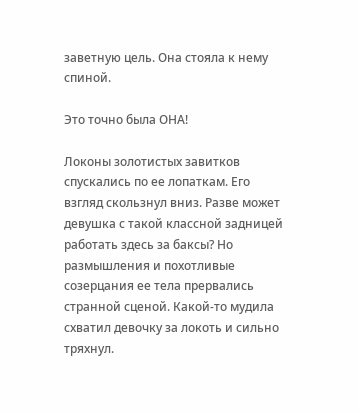заветную цель. Она стояла к нему спиной.

Это точно была ОНА!

Локоны золотистых завитков спускались по ее лопаткам. Его взгляд скользнул вниз. Разве может девушка с такой классной задницей работать здесь за баксы? Но размышления и похотливые созерцания ее тела прервались странной сценой. Какой-то мудила схватил девочку за локоть и сильно тряхнул.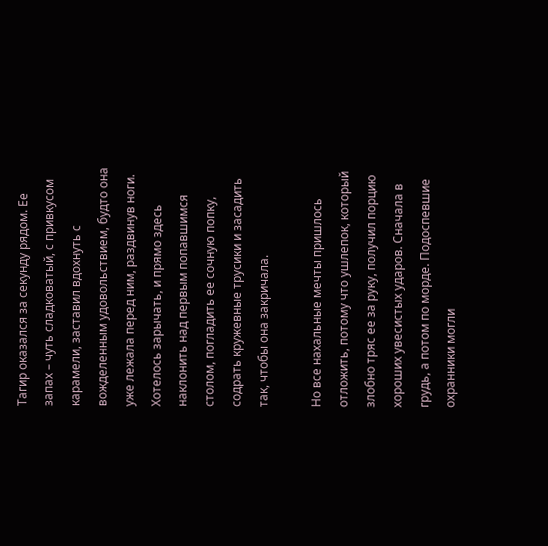Тагир оказался за секунду рядом. Ее запах – чуть сладковатый, с привкусом карамели, заставил вдохнуть с вожделенным удовольствием, будто она уже лежала перед ним, раздвинув ноги. Хотелось зарычать, и прямо здесь наклонить над первым попавшимся столом, погладить ее сочную попку, содрать кружевные трусики и засадить так, чтобы она закричала.

Но все нахальные мечты пришлось отложить, потому что ушлепок, который злобно тряс ее за руку, получил порцию хороших увесистых ударов. Сначала в грудь, а потом по морде. Подоспевшие охранники могли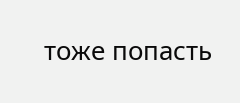тоже попасть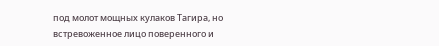под молот мощных кулаков Тагира, но встревоженное лицо поверенного и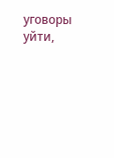уговоры уйти,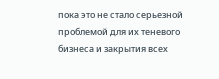пока это не стало серьезной проблемой для их теневого бизнеса и закрытия всех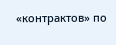«контрактов» по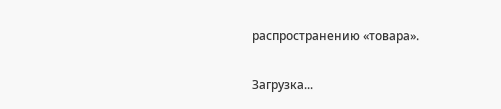распространению «товара».

Загрузка...